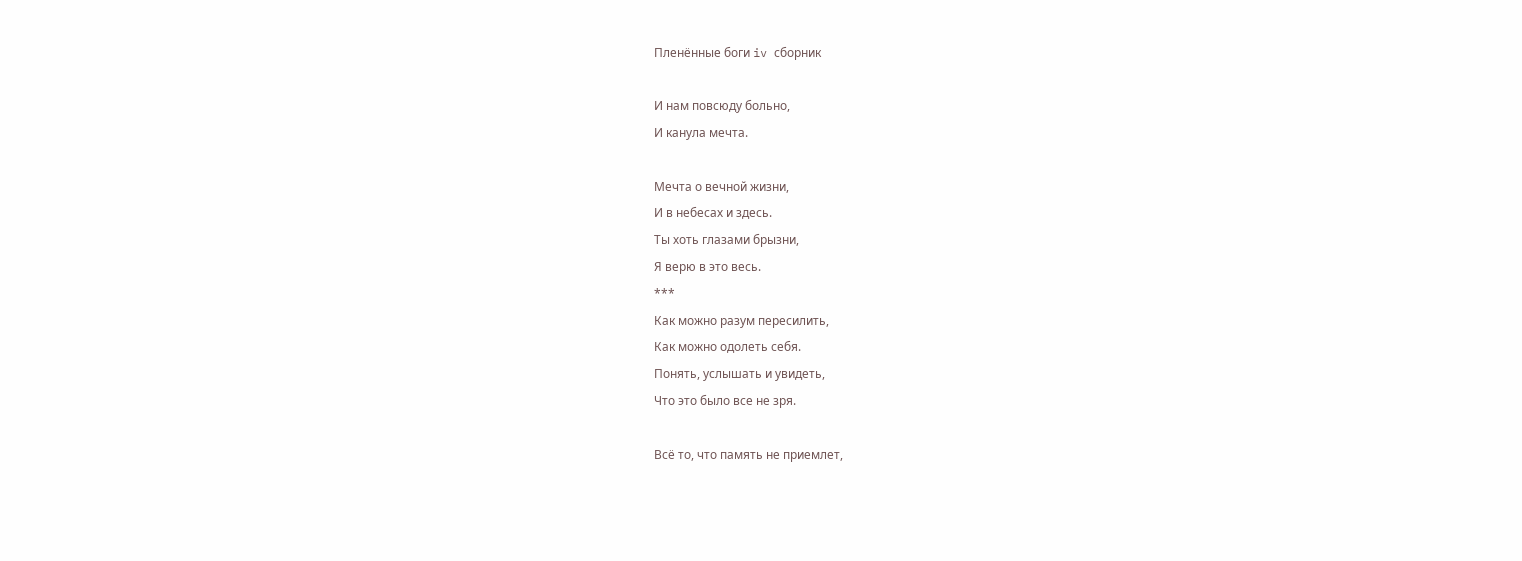Пленённые боги iv сборник

И нам повсюду больно,
И канула мечта.

Мечта о вечной жизни,
И в небесах и здесь.
Ты хоть глазами брызни,
Я верю в это весь.
***
Как можно разум пересилить,
Как можно одолеть себя.
Понять, услышать и увидеть,
Что это было все не зря.

Всё то, что память не приемлет,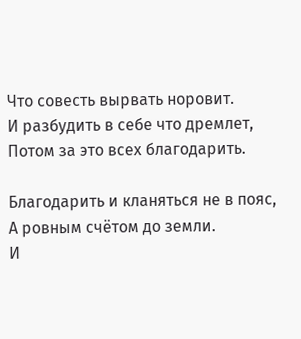Что совесть вырвать норовит.
И разбудить в себе что дремлет,
Потом за это всех благодарить.

Благодарить и кланяться не в пояс,
А ровным счётом до земли.
И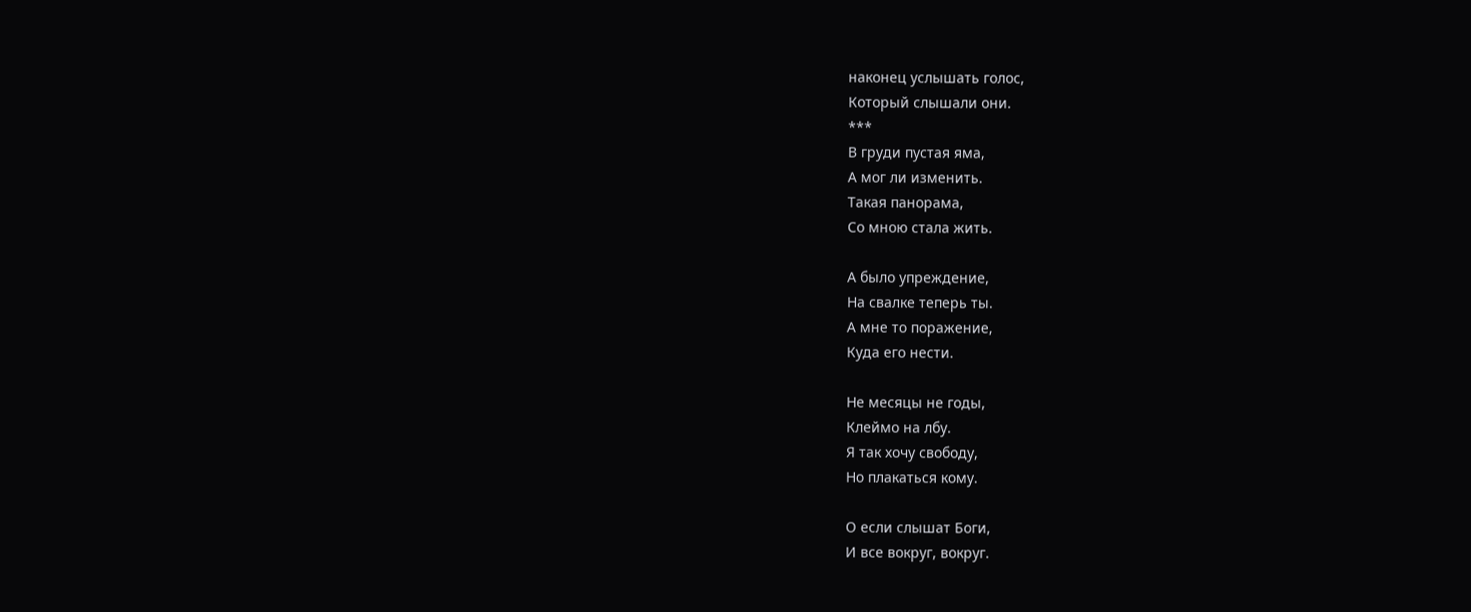наконец услышать голос,
Который слышали они.
***
В груди пустая яма,
А мог ли изменить.
Такая панорама,
Со мною стала жить.

А было упреждение,
На свалке теперь ты.
А мне то поражение,
Куда его нести.

Не месяцы не годы,
Клеймо на лбу.
Я так хочу свободу,
Но плакаться кому.

О если слышат Боги,
И все вокруг, вокруг.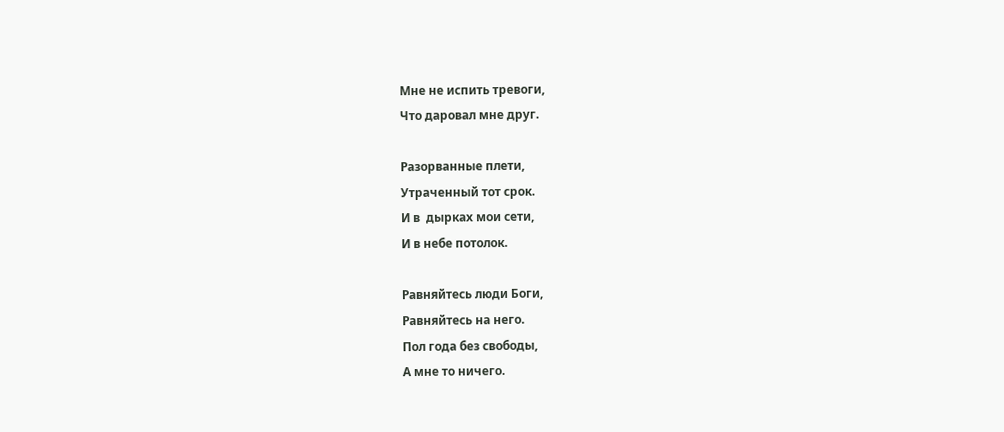Мне не испить тревоги,
Что даровал мне друг.

Разорванные плети,
Утраченный тот срок.
И в  дырках мои сети,
И в небе потолок.

Равняйтесь люди Боги,
Равняйтесь на него.
Пол года без свободы,
А мне то ничего.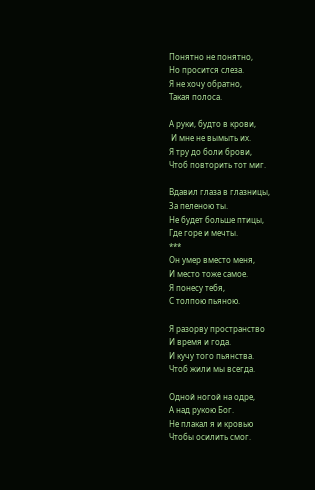Понятно не понятно,
Но просится слеза.
Я не хочу обратно,
Такая полоса.

А руки, будто в крови,
 И мне не вымыть их.
Я тру до боли брови,
Чтоб повторить тот миг.

Вдавил глаза в глазницы,
За пеленою ты.
Не будет больше птицы,
Где горе и мечты.
***
Он умер вместо меня,
И место тоже самое.
Я понесу тебя,
С толпою пьяною.

Я разорву пространство
И время и года.
И кучу того пьянства.
Чтоб жили мы всегда.

Одной ногой на одре,
А над рукою Бог.
Не плакал я и кровью
Чтобы осилить смог.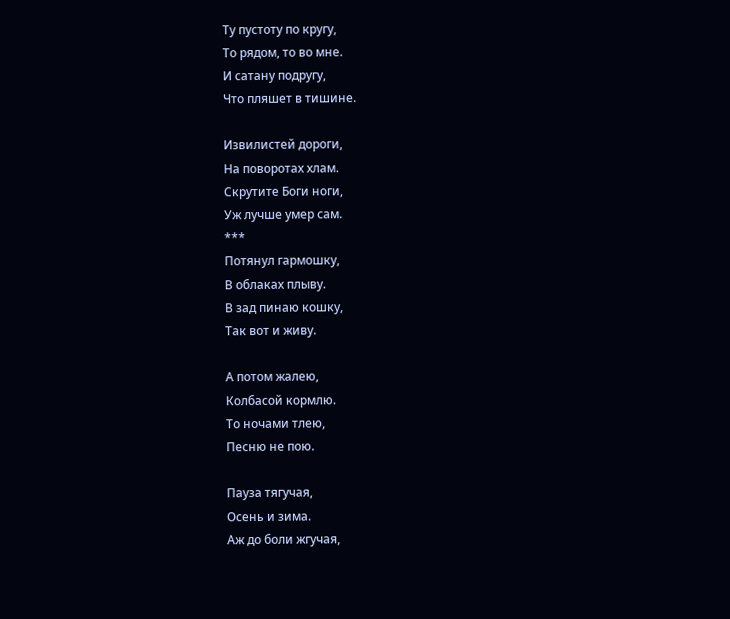Ту пустоту по кругу,
То рядом, то во мне.
И сатану подругу,
Что пляшет в тишине.

Извилистей дороги,
На поворотах хлам.
Скрутите Боги ноги,
Уж лучше умер сам.
***
Потянул гармошку,
В облаках плыву.
В зад пинаю кошку,
Так вот и живу.

А потом жалею,
Колбасой кормлю.
То ночами тлею,
Песню не пою.

Пауза тягучая,
Осень и зима.
Аж до боли жгучая,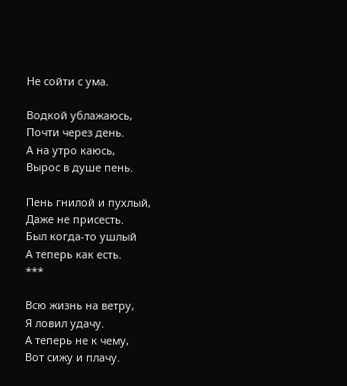Не сойти с ума.

Водкой ублажаюсь,
Почти через день.
А на утро каюсь,
Вырос в душе пень.

Пень гнилой и пухлый,
Даже не присесть.
Был когда-то ушлый
А теперь как есть.
***

Всю жизнь на ветру,
Я ловил удачу.
А теперь не к чему,
Вот сижу и плачу.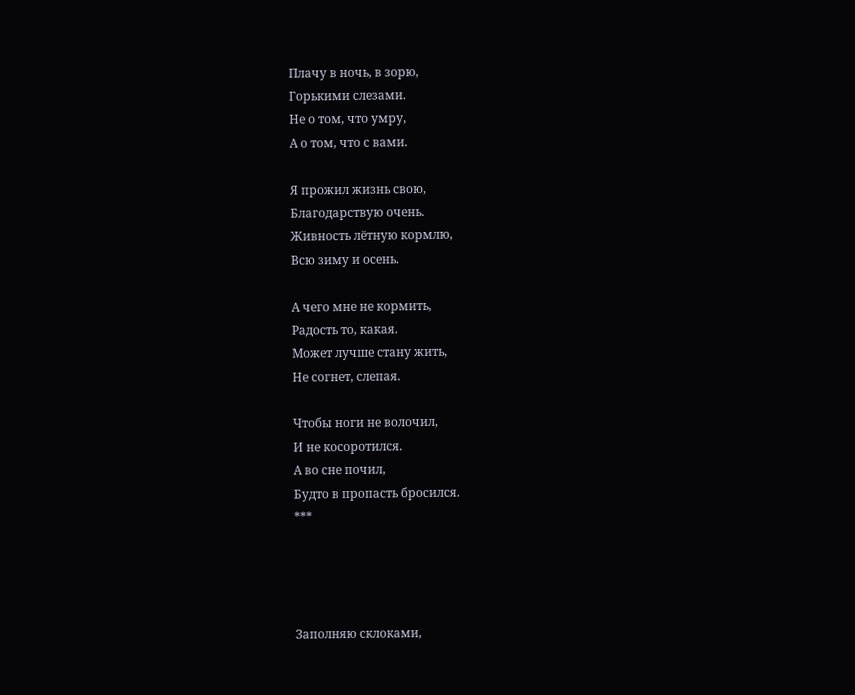Плачу в ночь, в зорю,
Горькими слезами.
Не о том, что умру,
А о том, что с вами.

Я прожил жизнь свою,
Благодарствую очень.
Живность лётную кормлю,
Всю зиму и осень.

А чего мне не кормить,
Радость то, какая.
Может лучше стану жить,
Не согнет, слепая.

Чтобы ноги не волочил,
И не косоротился.
А во сне почил,
Будто в пропасть бросился.
***




Заполняю склоками,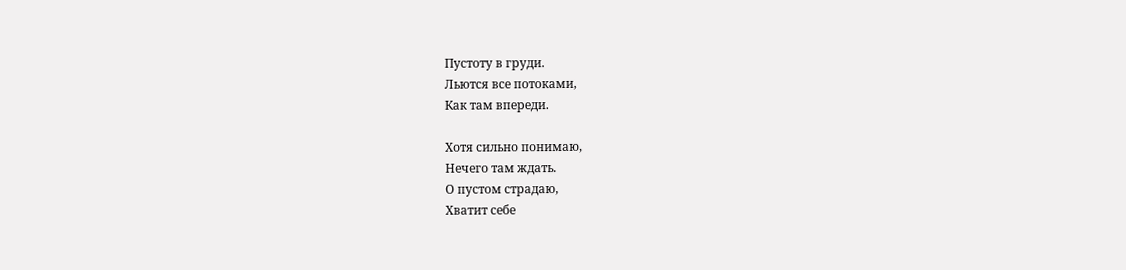Пустоту в груди.
Льются все потоками,
Как там впереди.

Хотя сильно понимаю,
Нечего там ждать.
О пустом страдаю,
Хватит себе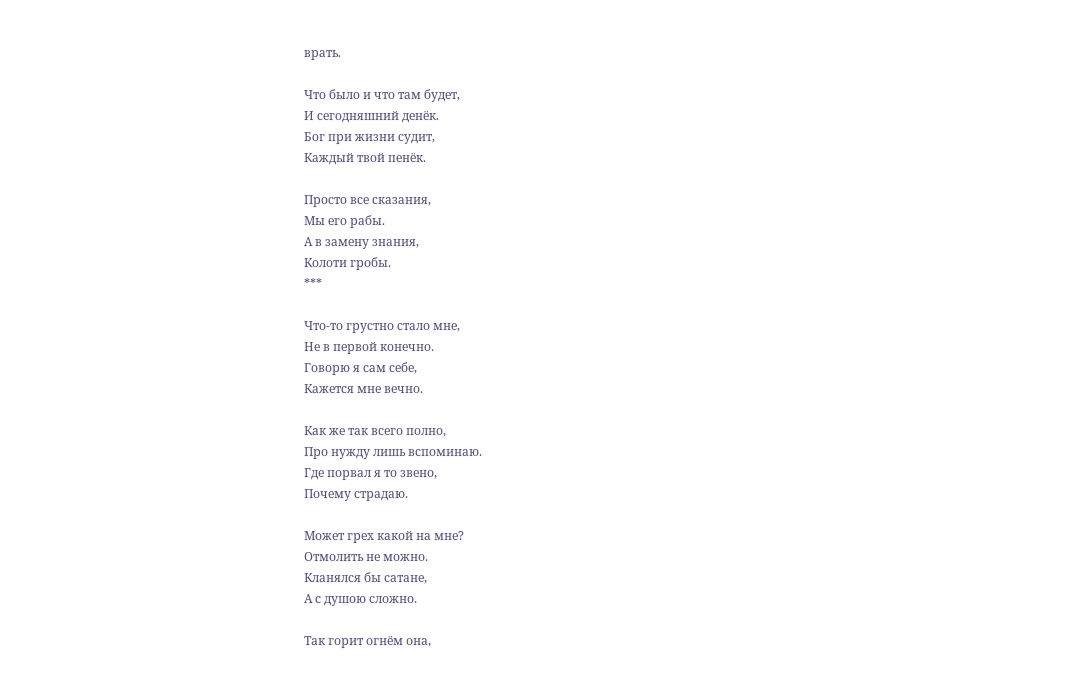врать.

Что было и что там будет,
И сегодняшний денёк.
Бог при жизни судит,
Каждый твой пенёк.

Просто все сказания,
Мы его рабы.
А в замену знания,
Колоти гробы.
***

Что-то грустно стало мне,
Не в первой конечно.
Говорю я сам себе,
Кажется мне вечно.

Как же так всего полно,
Про нужду лишь вспоминаю.
Где порвал я то звено,
Почему страдаю.

Может грех какой на мне?
Отмолить не можно.
Кланялся бы сатане,
А с душою сложно.

Так горит огнём она,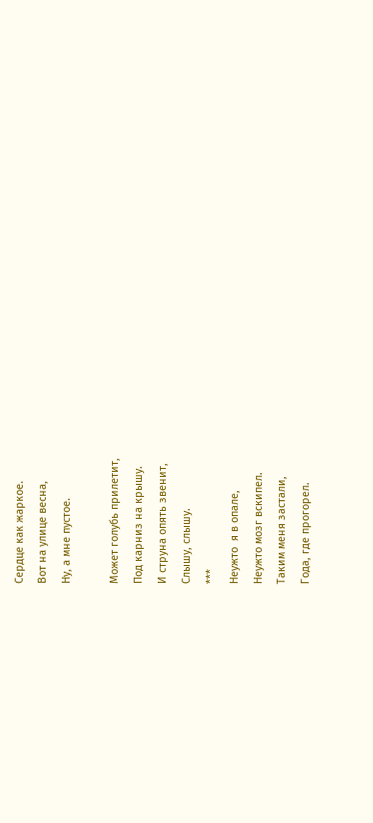Сердце как жаркое.
Вот на улице весна,
Ну, а мне пустое.

Может голубь прилетит,
Под карниз на крышу.
И струна опять звенит,
Слышу, слышу.
***
Неужто  я в опале,
Неужто мозг вскипел.
Таким меня застали,
Года, где прогорел.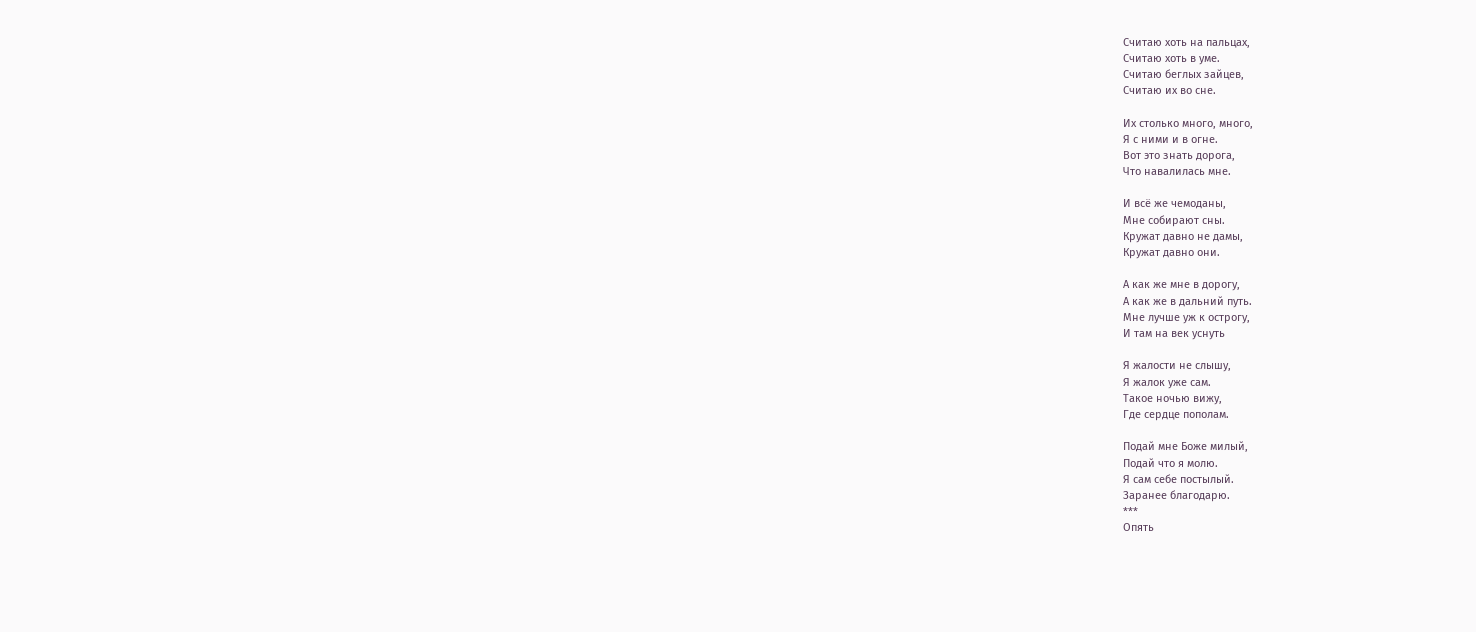Считаю хоть на пальцах,
Считаю хоть в уме.
Считаю беглых зайцев,
Считаю их во сне.

Их столько много, много,
Я с ними и в огне.
Вот это знать дорога,
Что навалилась мне.

И всё же чемоданы,
Мне собирают сны.
Кружат давно не дамы,
Кружат давно они.

А как же мне в дорогу,
А как же в дальний путь.
Мне лучше уж к острогу,
И там на век уснуть

Я жалости не слышу,
Я жалок уже сам.
Такое ночью вижу,
Где сердце пополам.

Подай мне Боже милый,
Подай что я молю.
Я сам себе постылый.
Заранее благодарю.
***
Опять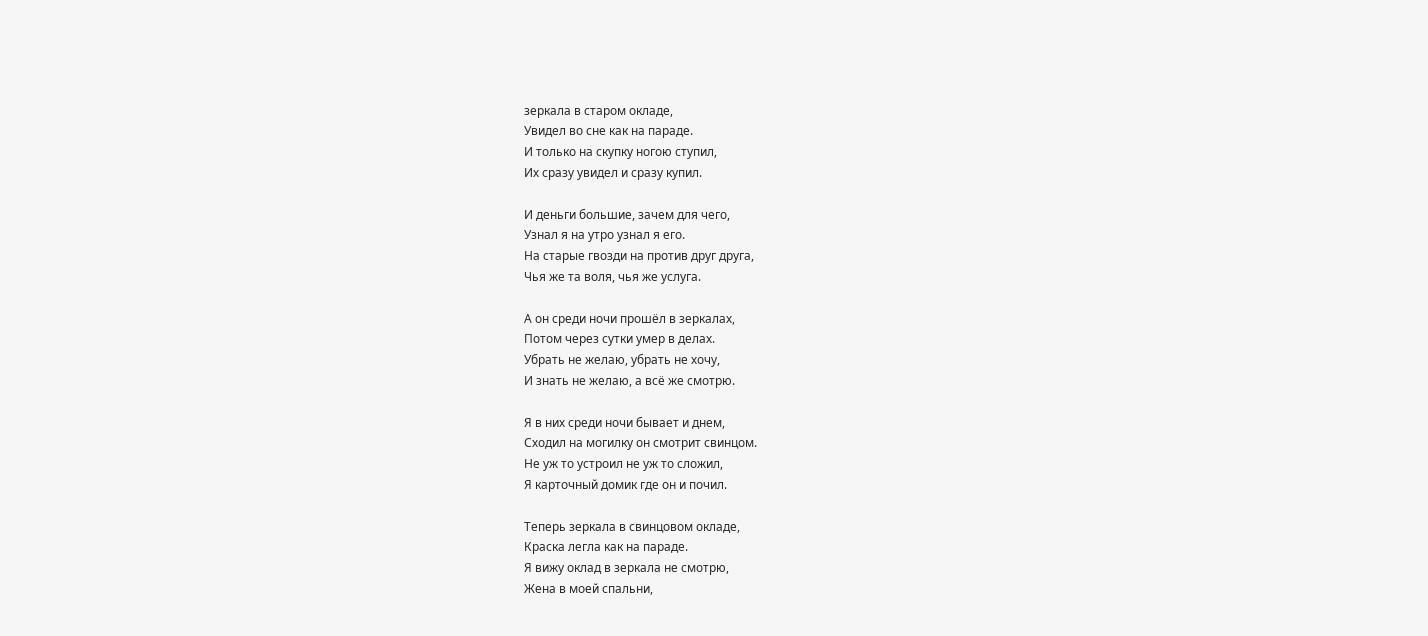зеркала в старом окладе,
Увидел во сне как на параде.
И только на скупку ногою ступил,
Их сразу увидел и сразу купил.

И деньги большие, зачем для чего,
Узнал я на утро узнал я его.
На старые гвозди на против друг друга,
Чья же та воля, чья же услуга.

А он среди ночи прошёл в зеркалах,
Потом через сутки умер в делах.
Убрать не желаю, убрать не хочу,
И знать не желаю, а всё же смотрю.

Я в них среди ночи бывает и днем,
Сходил на могилку он смотрит свинцом.
Не уж то устроил не уж то сложил,
Я карточный домик где он и почил.

Теперь зеркала в свинцовом окладе,
Краска легла как на параде.
Я вижу оклад в зеркала не смотрю,
Жена в моей спальни,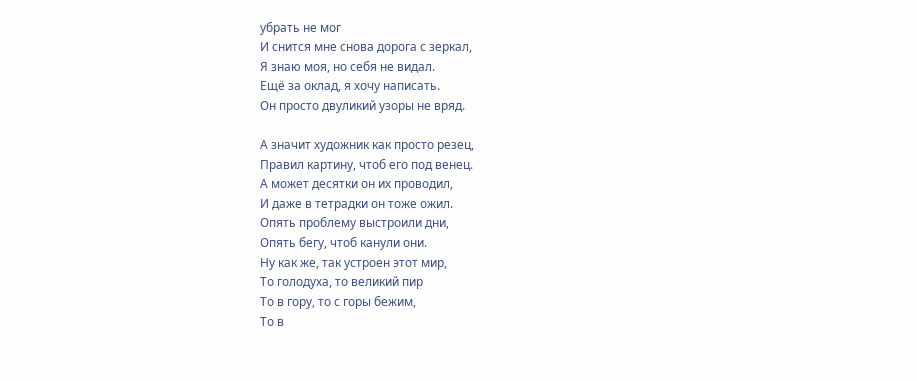убрать не мог
И снится мне снова дорога с зеркал,
Я знаю моя, но себя не видал.
Ещё за оклад, я хочу написать.
Он просто двуликий узоры не вряд.

А значит художник как просто резец,
Правил картину, чтоб его под венец.
А может десятки он их проводил,
И даже в тетрадки он тоже ожил.
Опять проблему выстроили дни,
Опять бегу, чтоб канули они.
Ну как же, так устроен этот мир,
То голодуха, то великий пир
То в гору, то с горы бежим,
То в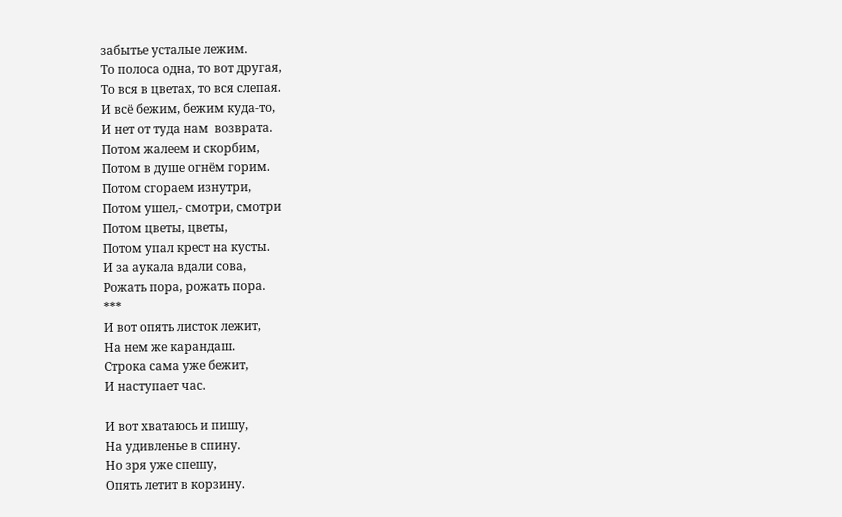забытье усталые лежим.
То полоса одна, то вот другая,
То вся в цветах, то вся слепая.
И всё бежим, бежим куда-то,
И нет от туда нам  возврата.
Потом жалеем и скорбим,
Потом в душе огнём горим.
Потом сгораем изнутри,
Потом ушел,- смотри, смотри
Потом цветы, цветы,
Потом упал крест на кусты.
И за аукала вдали сова,
Рожать пора, рожать пора.
***
И вот опять листок лежит,
На нем же карандаш.
Строка сама уже бежит,
И наступает час.

И вот хватаюсь и пишу,
На удивленье в спину.
Но зря уже спешу,
Опять летит в корзину.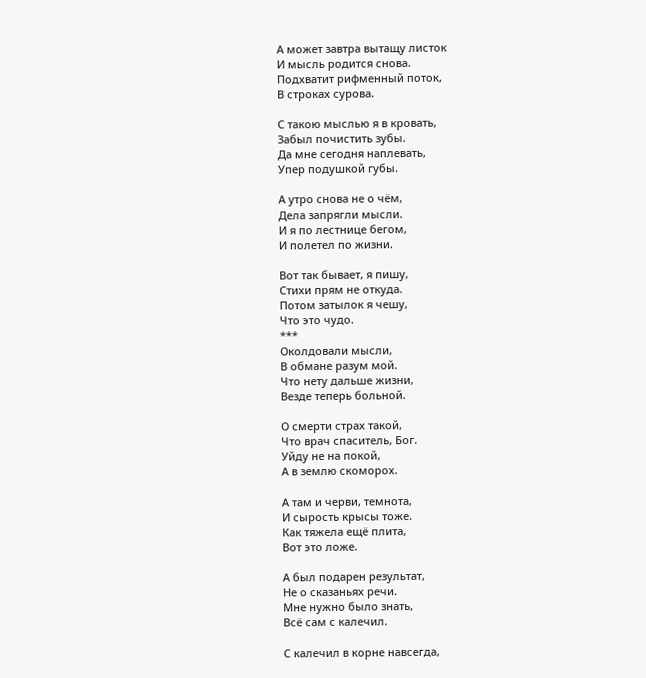А может завтра вытащу листок
И мысль родится снова.
Подхватит рифменный поток,
В строках сурова.

С такою мыслью я в кровать,
Забыл почистить зубы.
Да мне сегодня наплевать,
Упер подушкой губы.

А утро снова не о чём,
Дела запрягли мысли.
И я по лестнице бегом,
И полетел по жизни.

Вот так бывает, я пишу,
Стихи прям не откуда.
Потом затылок я чешу,
Что это чудо.
***
Околдовали мысли,
В обмане разум мой.
Что нету дальше жизни,
Везде теперь больной.

О смерти страх такой,
Что врач спаситель, Бог.
Уйду не на покой,
А в землю скоморох.

А там и черви, темнота,
И сырость крысы тоже.
Как тяжела ещё плита,
Вот это ложе.

А был подарен результат,
Не о сказаньях речи.
Мне нужно было знать,
Всё сам с калечил.

С калечил в корне навсегда,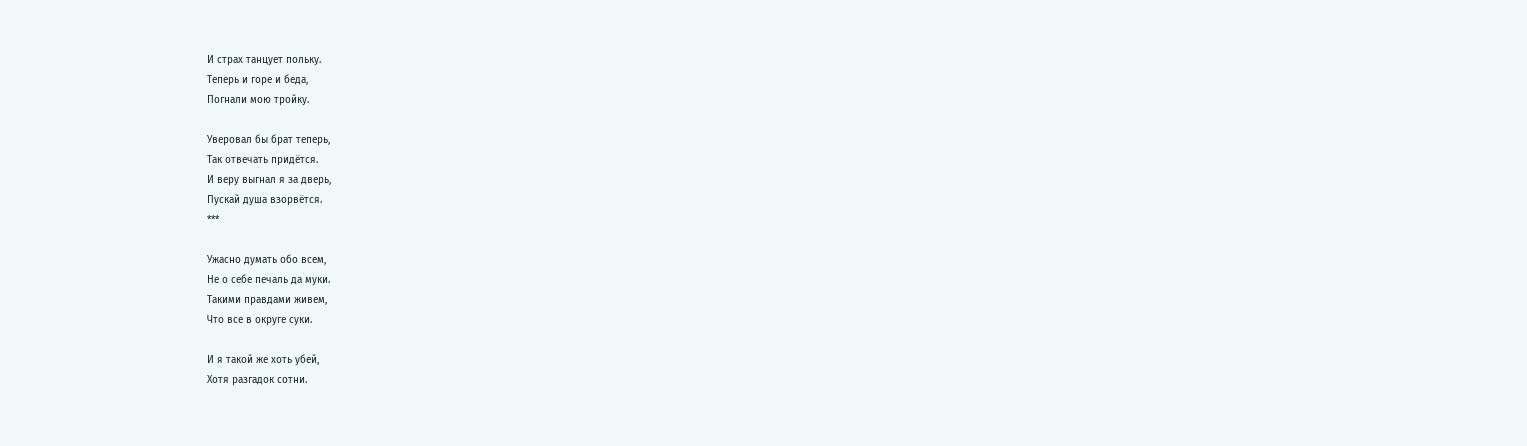И страх танцует польку.
Теперь и горе и беда,
Погнали мою тройку.

Уверовал бы брат теперь,
Так отвечать придётся.
И веру выгнал я за дверь,
Пускай душа взорвётся.
***

Ужасно думать обо всем,
Не о себе печаль да муки.
Такими правдами живем,
Что все в округе суки.

И я такой же хоть убей,
Хотя разгадок сотни.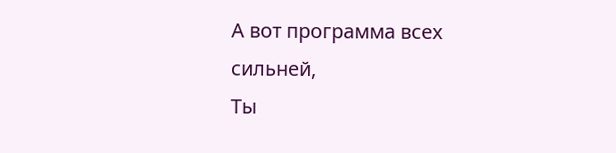А вот программа всех сильней,
Ты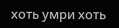хоть умри хоть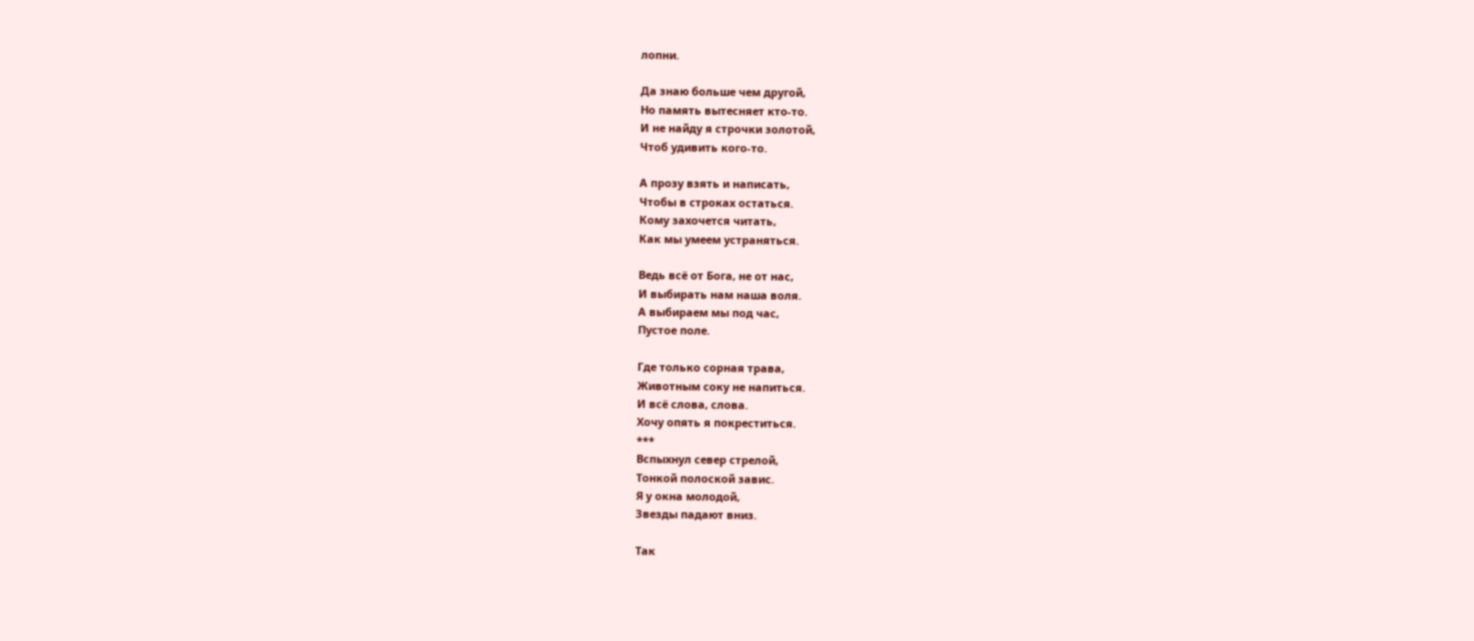лопни.

Да знаю больше чем другой,
Но память вытесняет кто-то.
И не найду я строчки золотой,
Чтоб удивить кого-то.

А прозу взять и написать,
Чтобы в строках остаться.
Кому захочется читать,
Как мы умеем устраняться.

Ведь всё от Бога, не от нас,
И выбирать нам наша воля.
А выбираем мы под час,
Пустое поле.

Где только сорная трава,
Животным соку не напиться.
И всё слова, слова.
Хочу опять я покреститься.
***
Вспыхнул север стрелой,
Тонкой полоской завис.
Я у окна молодой,
Звезды падают вниз.

Так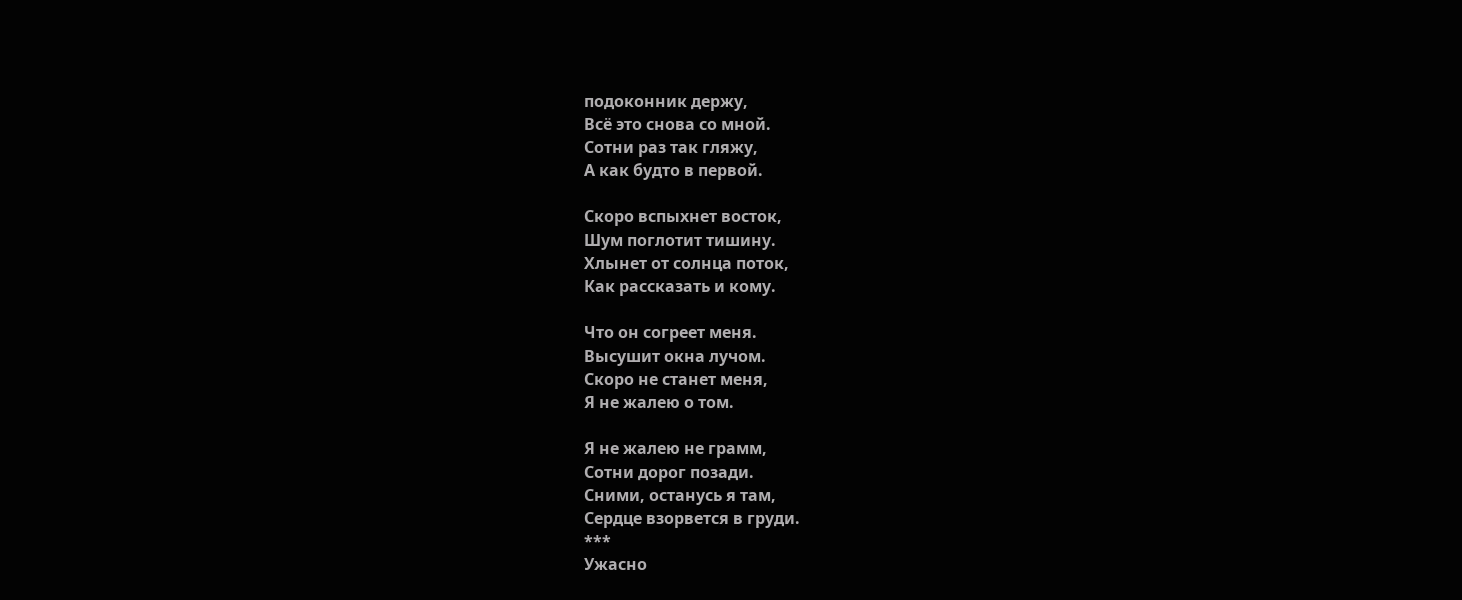подоконник держу,
Всё это снова со мной.
Сотни раз так гляжу,
А как будто в первой.

Скоро вспыхнет восток,
Шум поглотит тишину.
Хлынет от солнца поток,
Как рассказать и кому.

Что он согреет меня.
Высушит окна лучом.
Скоро не станет меня,
Я не жалею о том.

Я не жалею не грамм,
Сотни дорог позади.
Сними, останусь я там,
Сердце взорвется в груди.
***
Ужасно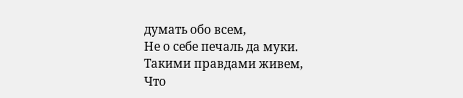думать обо всем,
Не о себе печаль да муки.
Такими правдами живем,
Что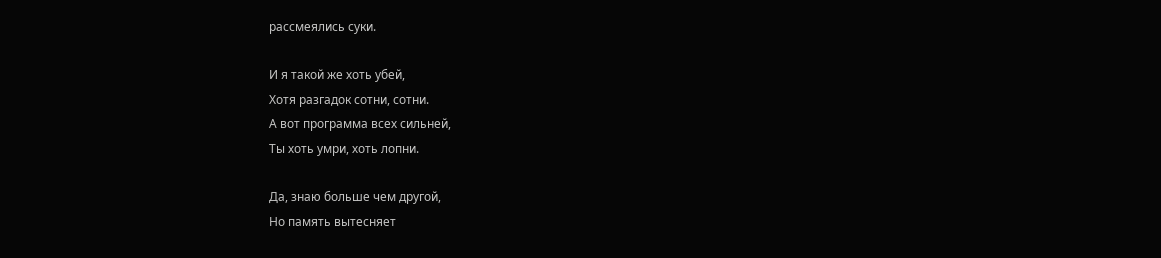рассмеялись суки.

И я такой же хоть убей,
Хотя разгадок сотни, сотни.
А вот программа всех сильней,
Ты хоть умри, хоть лопни.

Да, знаю больше чем другой,
Но память вытесняет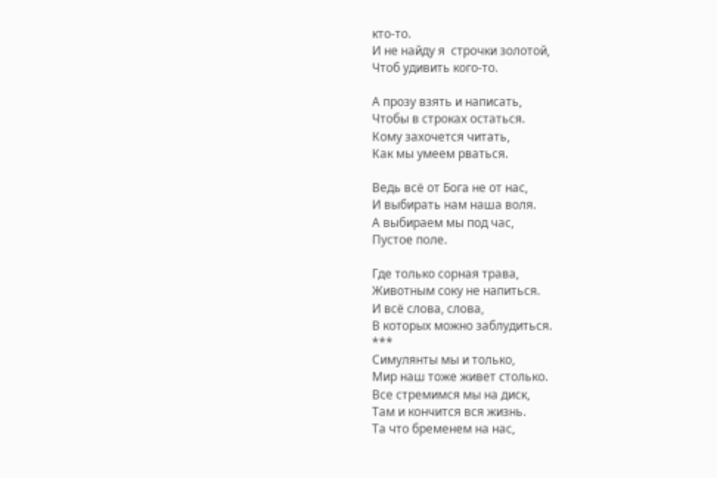кто-то.
И не найду я  строчки золотой,
Чтоб удивить кого-то.

А прозу взять и написать,
Чтобы в строках остаться.
Кому захочется читать,
Как мы умеем рваться.

Ведь всё от Бога не от нас,
И выбирать нам наша воля.
А выбираем мы под час,
Пустое поле.

Где только сорная трава,
Животным соку не напиться.
И всё слова, слова,
В которых можно заблудиться.
***
Симулянты мы и только,
Мир наш тоже живет столько.
Все стремимся мы на диск,
Там и кончится вся жизнь.
Та что бременем на нас,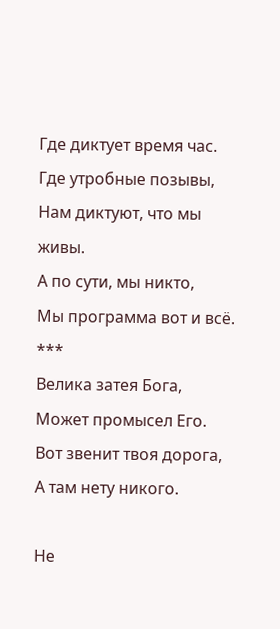Где диктует время час.
Где утробные позывы,
Нам диктуют, что мы живы.
А по сути, мы никто,
Мы программа вот и всё.
***
Велика затея Бога,
Может промысел Его.
Вот звенит твоя дорога,
А там нету никого.

Не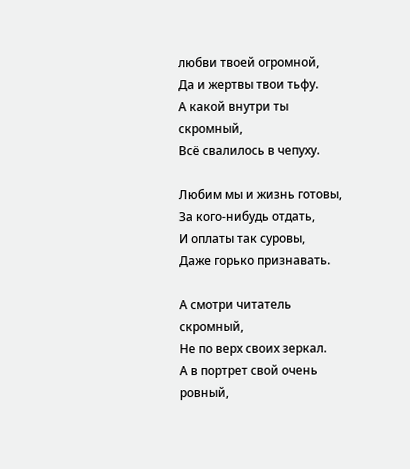любви твоей огромной,
Да и жертвы твои тьфу.
А какой внутри ты скромный,
Всё свалилось в чепуху.

Любим мы и жизнь готовы,
За кого-нибудь отдать,
И оплаты так суровы,
Даже горько признавать.

А смотри читатель скромный,
Не по верх своих зеркал.
А в портрет свой очень ровный,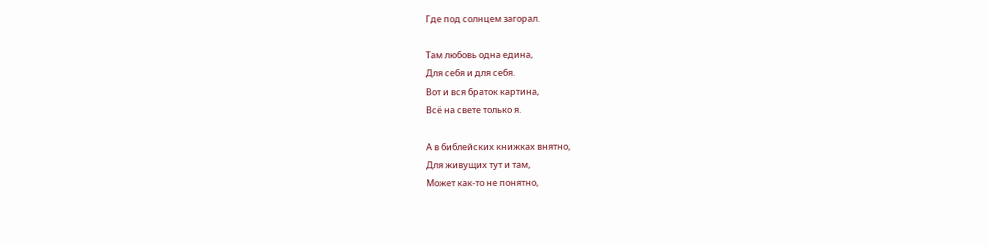Где под солнцем загорал.

Там любовь одна едина,
Для себя и для себя.
Вот и вся браток картина,
Всё на свете только я.

А в библейских книжках внятно,
Для живущих тут и там,
Может как-то не понятно,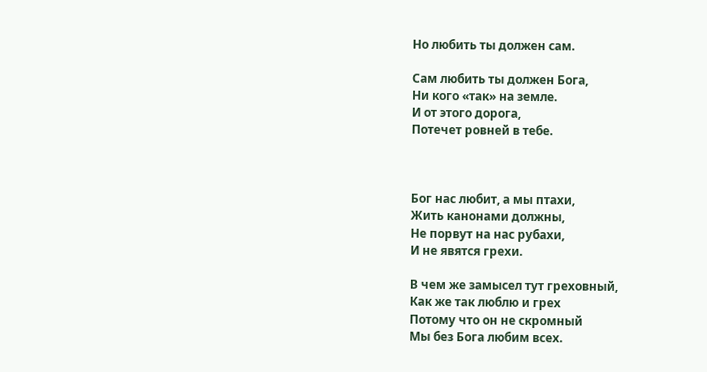Но любить ты должен сам.

Сам любить ты должен Бога,
Ни кого «так» на земле.
И от этого дорога,
Потечет ровней в тебе.



Бог нас любит, а мы птахи,
Жить канонами должны,
Не порвут на нас рубахи,
И не явятся грехи.

В чем же замысел тут греховный,
Как же так люблю и грех
Потому что он не скромный
Мы без Бога любим всех.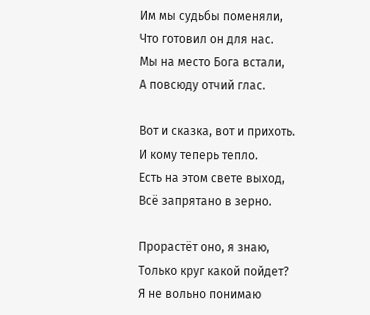Им мы судьбы поменяли,
Что готовил он для нас.
Мы на место Бога встали,
А повсюду отчий глас.

Вот и сказка, вот и прихоть.
И кому теперь тепло.
Есть на этом свете выход,
Всё запрятано в зерно.

Прорастёт оно, я знаю,
Только круг какой пойдет?
Я не вольно понимаю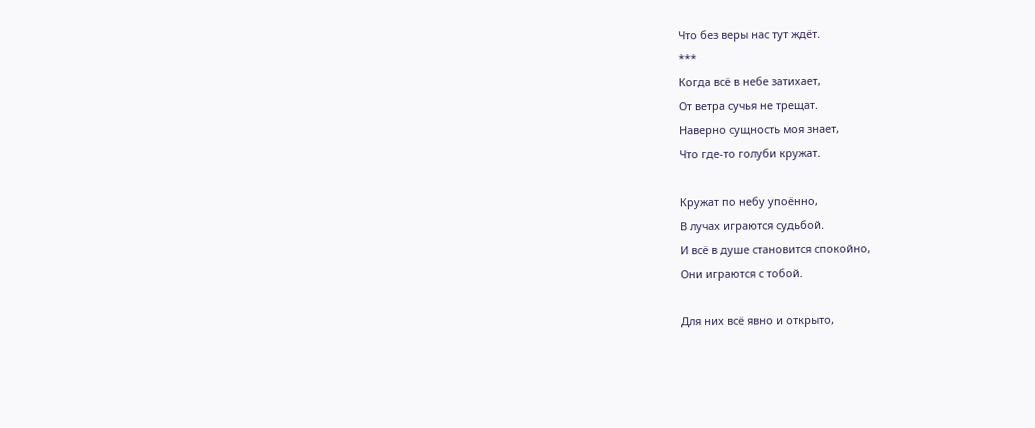Что без веры нас тут ждёт.
***
Когда всё в небе затихает,
От ветра сучья не трещат.
Наверно сущность моя знает,
Что где-то голуби кружат.

Кружат по небу упоённо,
В лучах играются судьбой.
И всё в душе становится спокойно,
Они играются с тобой.

Для них всё явно и открыто,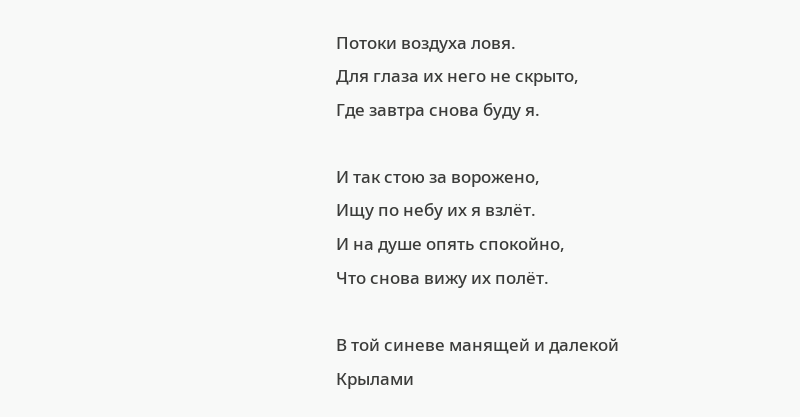Потоки воздуха ловя.
Для глаза их него не скрыто,
Где завтра снова буду я.

И так стою за ворожено,
Ищу по небу их я взлёт.
И на душе опять спокойно,
Что снова вижу их полёт.

В той синеве манящей и далекой
Крылами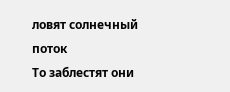ловят солнечный поток
То заблестят они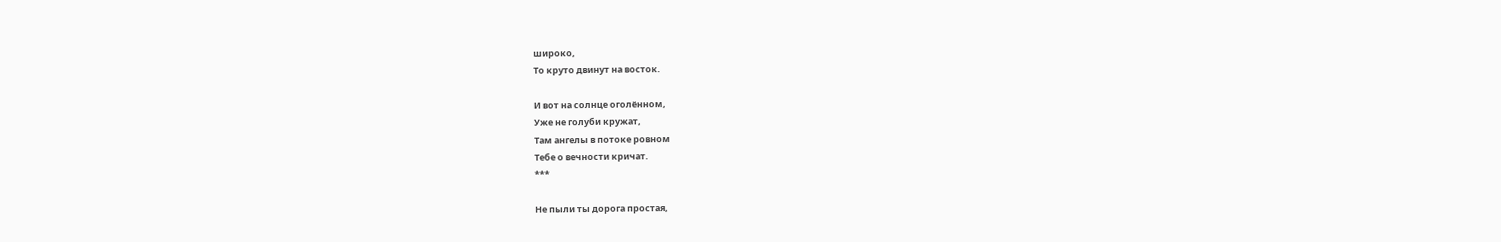широко,
То круто двинут на восток.

И вот на солнце оголённом,
Уже не голуби кружат,
Там ангелы в потоке ровном
Тебе о вечности кричат.
***

Не пыли ты дорога простая,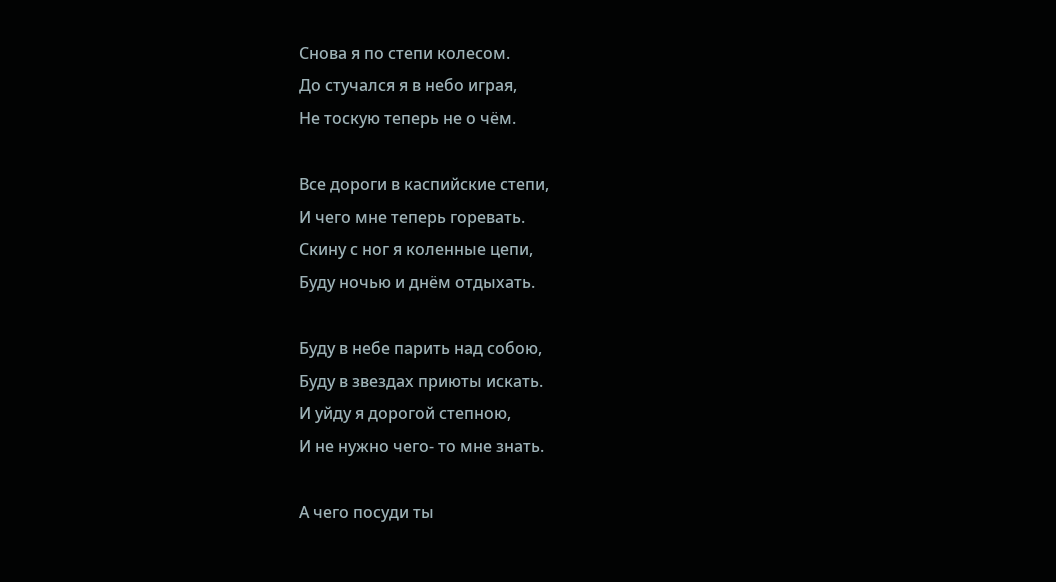Снова я по степи колесом.
До стучался я в небо играя,
Не тоскую теперь не о чём.

Все дороги в каспийские степи,
И чего мне теперь горевать.
Скину с ног я коленные цепи,
Буду ночью и днём отдыхать.

Буду в небе парить над собою,
Буду в звездах приюты искать.
И уйду я дорогой степною,
И не нужно чего- то мне знать.

А чего посуди ты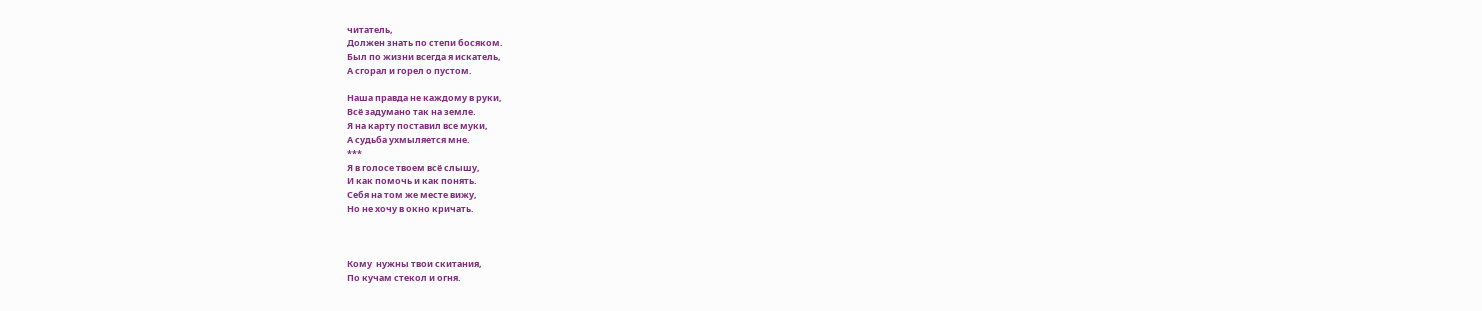читатель,
Должен знать по степи босяком.
Был по жизни всегда я искатель,
А сгорал и горел о пустом.

Наша правда не каждому в руки,
Всё задумано так на земле.
Я на карту поставил все муки,
А судьба ухмыляется мне.
***
Я в голосе твоем всё слышу,
И как помочь и как понять.
Себя на том же месте вижу,
Но не хочу в окно кричать.



Кому  нужны твои скитания,
По кучам стекол и огня.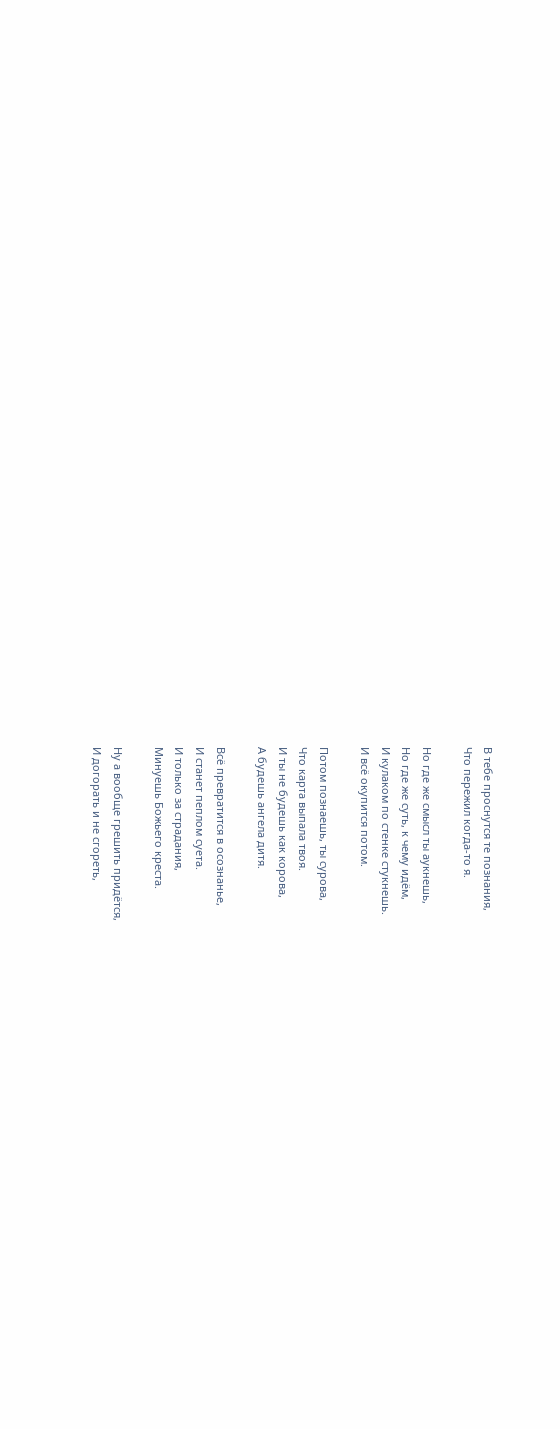В тебе проснутся те познания,
Что пережил когда-то я.

Но где же смысл ты аукнешь,
Но где же суть, к чему идём,
И кулаком по стенке стукнешь.
И всё окупится потом.

Потом познаешь, ты сурова,
Что карта выпала твоя.
И ты не будешь как корова,
А будешь ангела дитя.

Всё превратится в осознанье,
И станет пеплом суета.
И только за страдания,
Минуешь Божьего креста.

Ну а вообще грешить придётся,
И догорать и не сгореть,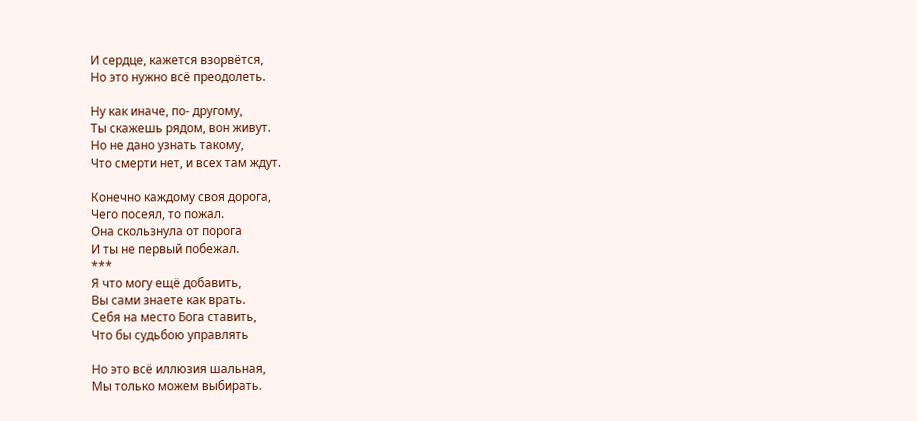И сердце, кажется взорвётся,
Но это нужно всё преодолеть.

Ну как иначе, по- другому,
Ты скажешь рядом, вон живут.
Но не дано узнать такому,
Что смерти нет, и всех там ждут.

Конечно каждому своя дорога,
Чего посеял, то пожал.
Она скользнула от порога
И ты не первый побежал.
***
Я что могу ещё добавить,
Вы сами знаете как врать.
Себя на место Бога ставить,
Что бы судьбою управлять

Но это всё иллюзия шальная,
Мы только можем выбирать.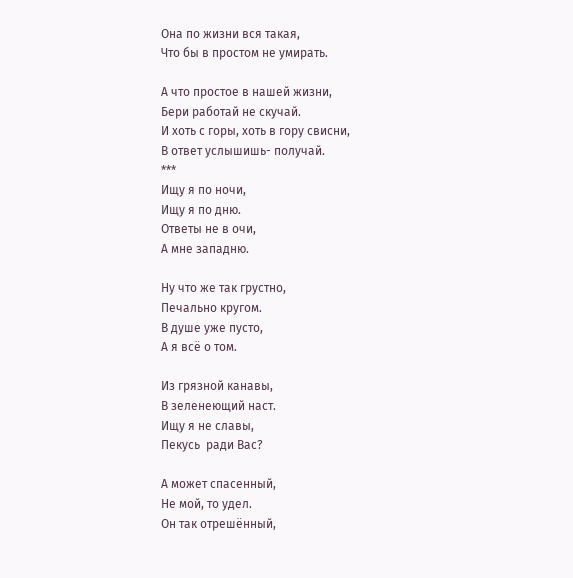Она по жизни вся такая,
Что бы в простом не умирать.

А что простое в нашей жизни,
Бери работай не скучай.
И хоть с горы, хоть в гору свисни,
В ответ услышишь- получай.
***
Ищу я по ночи,
Ищу я по дню.
Ответы не в очи,
А мне западню.

Ну что же так грустно,
Печально кругом.
В душе уже пусто,
А я всё о том.

Из грязной канавы,
В зеленеющий наст.
Ищу я не славы,
Пекусь  ради Вас?

А может спасенный,
Не мой, то удел.
Он так отрешённый,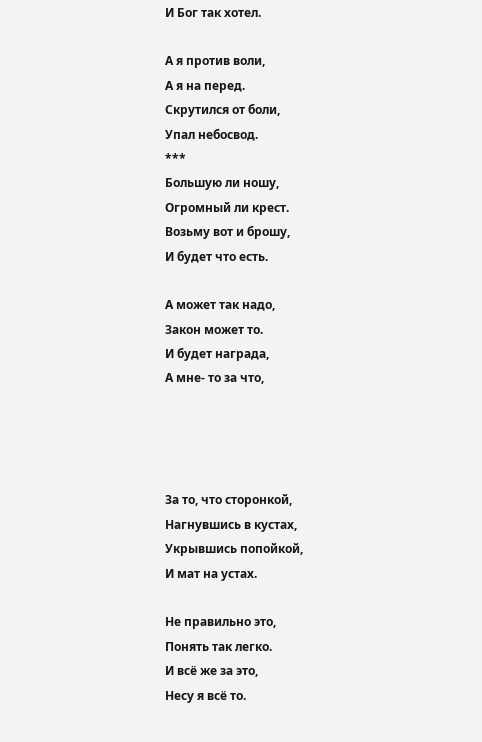И Бог так хотел.

А я против воли,
А я на перед.
Скрутился от боли,
Упал небосвод.
***
Большую ли ношу,
Огромный ли крест.
Возьму вот и брошу,
И будет что есть.

А может так надо,
Закон может то.
И будет награда,
А мне- то за что,




За то, что сторонкой,
Нагнувшись в кустах,
Укрывшись попойкой,
И мат на устах.

Не правильно это,
Понять так легко.
И всё же за это,
Несу я всё то.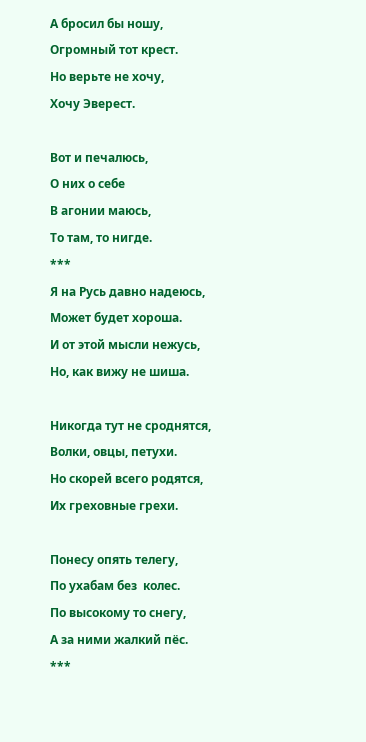А бросил бы ношу,
Огромный тот крест.
Но верьте не хочу,
Хочу Эверест.

Вот и печалюсь,
О них о себе
В агонии маюсь,
То там, то нигде.
***
Я на Русь давно надеюсь,
Может будет хороша.
И от этой мысли нежусь,
Но, как вижу не шиша.

Никогда тут не сроднятся,
Волки, овцы, петухи.
Но скорей всего родятся,
Их греховные грехи.

Понесу опять телегу,
По ухабам без  колес.
По высокому то снегу,
А за ними жалкий пёс.
***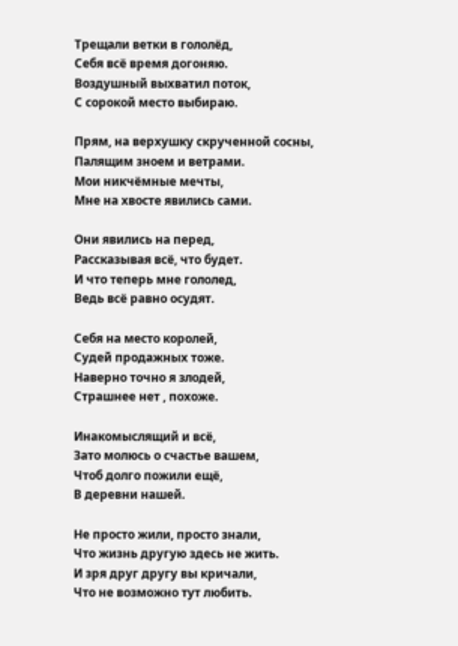Трещали ветки в гололёд,
Себя всё время догоняю.
Воздушный выхватил поток,
С сорокой место выбираю.

Прям, на верхушку скрученной сосны,
Палящим зноем и ветрами.
Мои никчёмные мечты,
Мне на хвосте явились сами.

Они явились на перед,
Рассказывая всё, что будет.
И что теперь мне гололед,
Ведь всё равно осудят.

Себя на место королей,
Судей продажных тоже.
Наверно точно я злодей,
Страшнее нет , похоже.

Инакомыслящий и всё,
Зато молюсь о счастье вашем,
Чтоб долго пожили ещё,
В деревни нашей.

Не просто жили, просто знали,
Что жизнь другую здесь не жить.
И зря друг другу вы кричали,
Что не возможно тут любить.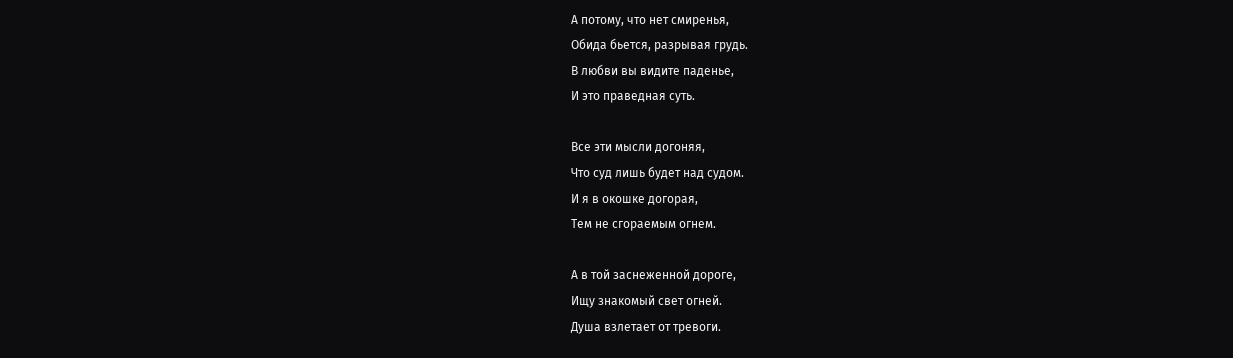А потому, что нет смиренья,
Обида бьется, разрывая грудь.
В любви вы видите паденье,
И это праведная суть.

Все эти мысли догоняя,
Что суд лишь будет над судом.
И я в окошке догорая,
Тем не сгораемым огнем.

А в той заснеженной дороге,
Ищу знакомый свет огней.
Душа взлетает от тревоги.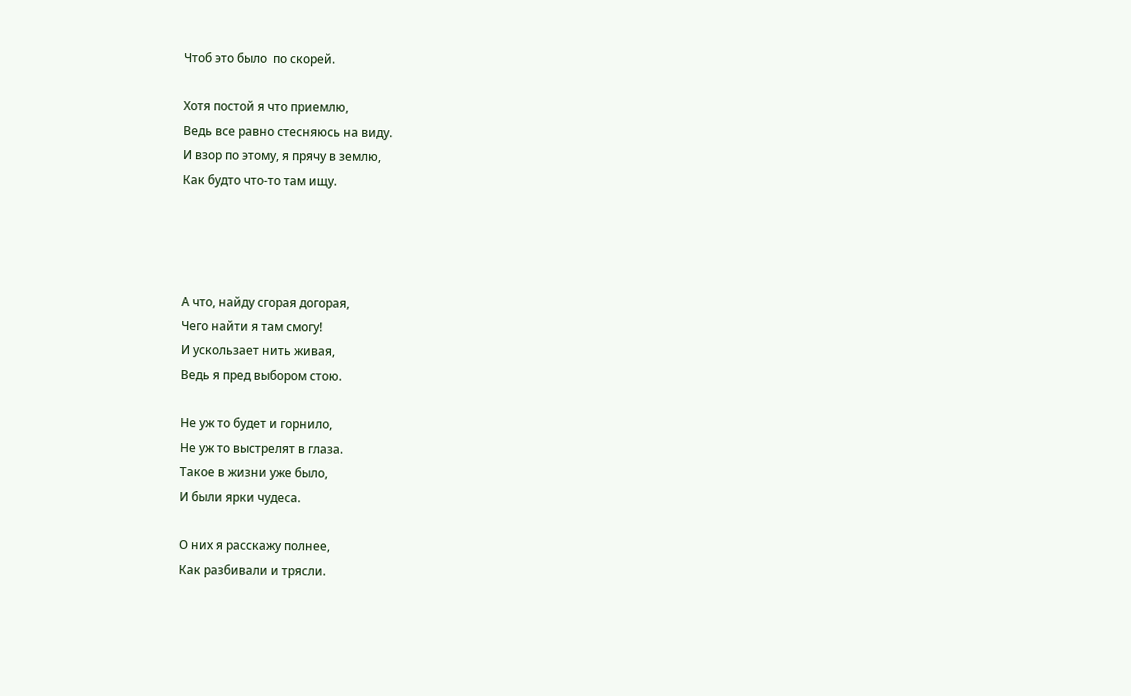Чтоб это было  по скорей.

Хотя постой я что приемлю,
Ведь все равно стесняюсь на виду.
И взор по этому, я прячу в землю,
Как будто что-то там ищу.




А что, найду сгорая догорая,
Чего найти я там смогу!
И ускользает нить живая,
Ведь я пред выбором стою.

Не уж то будет и горнило,
Не уж то выстрелят в глаза.
Такое в жизни уже было,
И были ярки чудеса.

О них я расскажу полнее,
Как разбивали и трясли.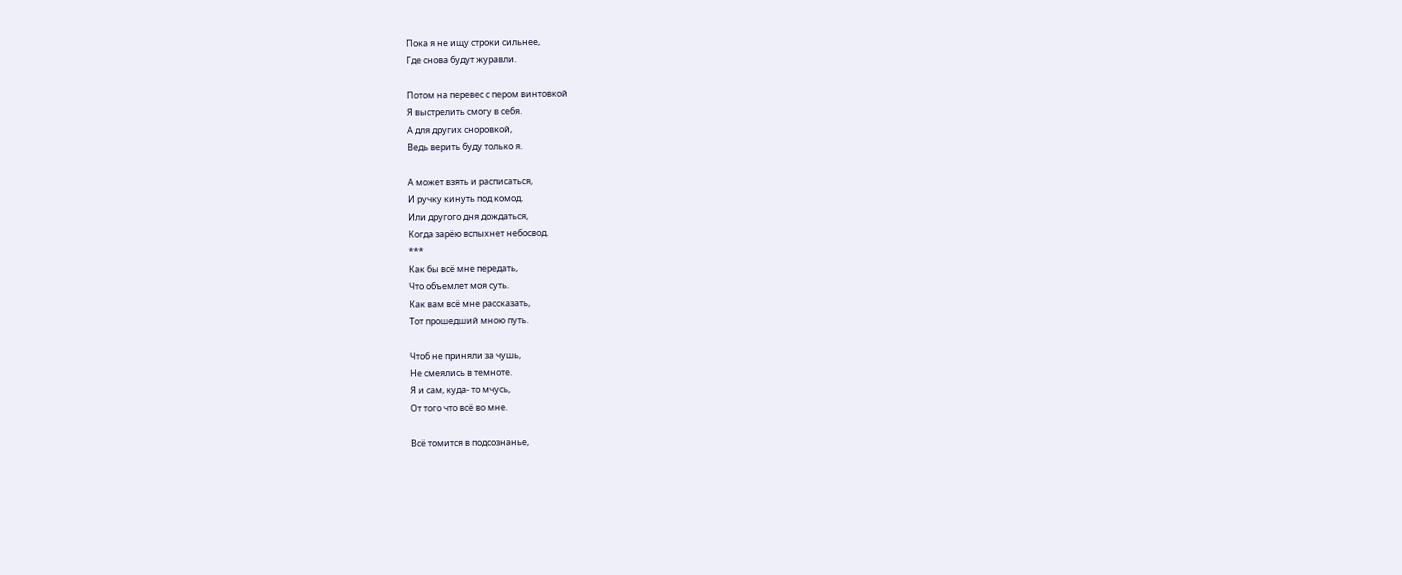Пока я не ищу строки сильнее,
Где снова будут журавли.

Потом на перевес с пером винтовкой
Я выстрелить смогу в себя.
А для других сноровкой,
Ведь верить буду только я.

А может взять и расписаться,
И ручку кинуть под комод.
Или другого дня дождаться,
Когда зарёю вспыхнет небосвод.
***
Как бы всё мне передать,
Что объемлет моя суть.
Как вам всё мне рассказать,
Тот прошедший мною путь.

Чтоб не приняли за чушь,
Не смеялись в темноте.
Я и сам, куда- то мчусь,
От того что всё во мне.

Всё томится в подсознанье,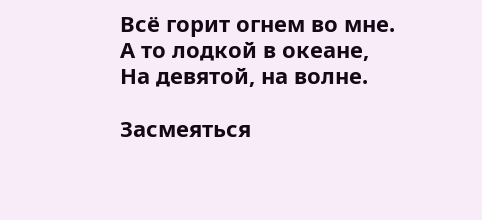Всё горит огнем во мне.
А то лодкой в океане,
На девятой, на волне.

Засмеяться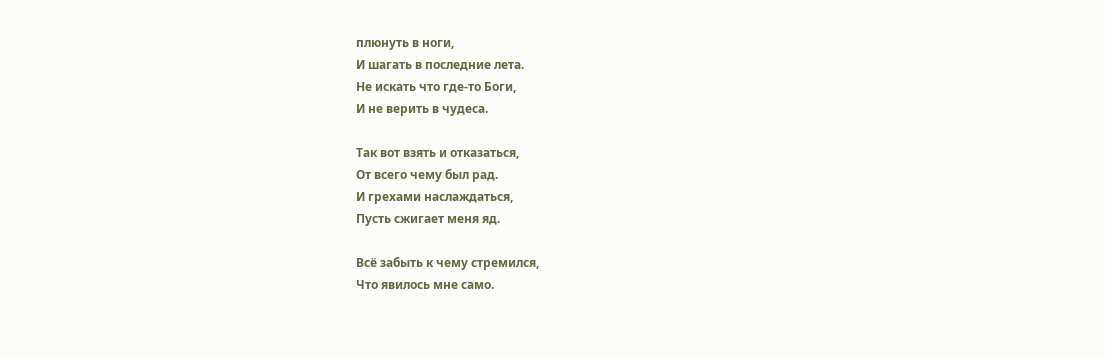плюнуть в ноги,
И шагать в последние лета.
Не искать что где-то Боги,
И не верить в чудеса.

Так вот взять и отказаться,
От всего чему был рад.
И грехами наслаждаться,
Пусть сжигает меня яд.

Всё забыть к чему стремился,
Что явилось мне само.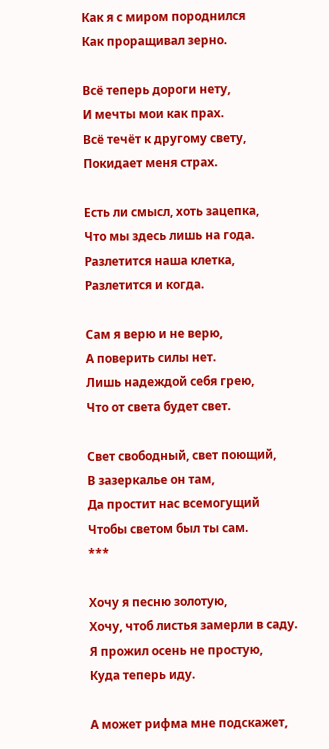Как я с миром породнился
Как проращивал зерно.

Всё теперь дороги нету,
И мечты мои как прах.
Всё течёт к другому свету,
Покидает меня страх.

Есть ли смысл, хоть зацепка,
Что мы здесь лишь на года.
Разлетится наша клетка,
Разлетится и когда.

Сам я верю и не верю,
А поверить силы нет.
Лишь надеждой себя грею,
Что от света будет свет.

Свет свободный, свет поющий,
В зазеркалье он там,
Да простит нас всемогущий
Чтобы светом был ты сам.
***

Хочу я песню золотую,
Хочу, чтоб листья замерли в саду.
Я прожил осень не простую,
Куда теперь иду.

А может рифма мне подскажет,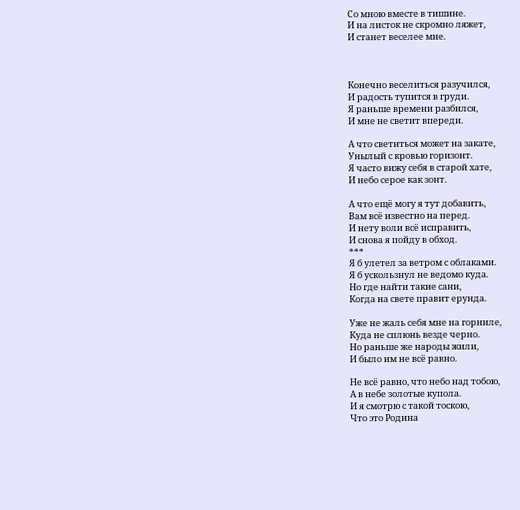Со мною вместе в тишине.
И на листок не скромно ляжет,
И станет веселее мне.



Конечно веселиться разучился,
И радость тупится в груди.
Я раньше времени разбился,
И мне не светит впереди.

А что светиться может на закате,
Унылый с кровью горизонт.
Я часто вижу себя в старой хате,
И небо серое как зонт.

А что ещё могу я тут добавить,
Вам всё известно на перед.
И нету воли всё исправить,
И снова я пойду в обход.
***
Я б улетел за ветром с облаками.
Я б ускользнул не ведомо куда.
Но где найти такие сани,
Когда на свете правит ерунда.

Уже не жаль себя мне на горниле,
Куда не сплюнь везде черно.
Но раньше же народы жили,
И было им не всё равно.

Не всё равно, что небо над тобою,
А в небе золотые купола.
И я смотрю с такой тоскою,
Что это Родина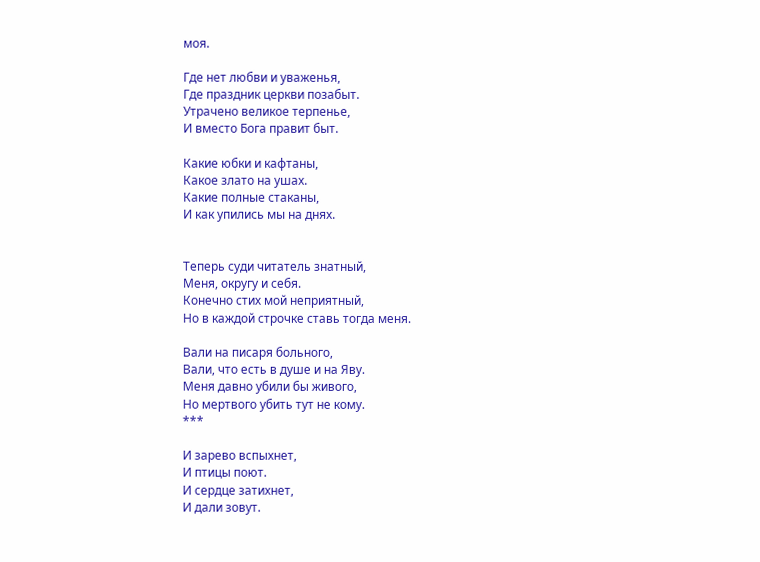моя.

Где нет любви и уваженья,
Где праздник церкви позабыт.
Утрачено великое терпенье,
И вместо Бога правит быт.

Какие юбки и кафтаны,
Какое злато на ушах.
Какие полные стаканы,
И как упились мы на днях.


Теперь суди читатель знатный,
Меня, округу и себя.
Конечно стих мой неприятный,
Но в каждой строчке ставь тогда меня.

Вали на писаря больного,
Вали, что есть в душе и на Яву.
Меня давно убили бы живого,
Но мертвого убить тут не кому.
***

И зарево вспыхнет,
И птицы поют.
И сердце затихнет,
И дали зовут.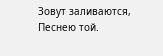Зовут заливаются,
Песнею той.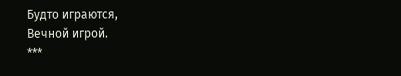Будто играются,
Вечной игрой.
***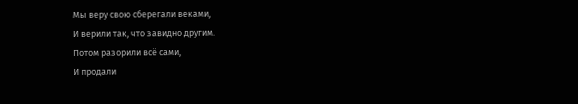Мы веру свою сберегали веками,
И верили так, что завидно другим.
Потом разорили всё сами,
И продали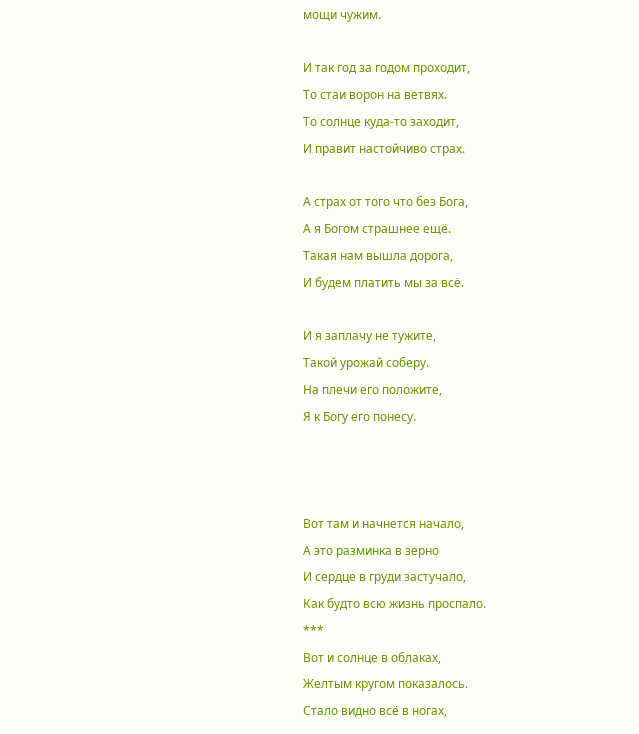мощи чужим.

И так год за годом проходит,
То стаи ворон на ветвях.
То солнце куда-то заходит,
И правит настойчиво страх.

А страх от того что без Бога,
А я Богом страшнее ещё.
Такая нам вышла дорога,
И будем платить мы за всё.

И я заплачу не тужите,
Такой урожай соберу.
На плечи его положите,
Я к Богу его понесу.



Вот там и начнется начало,
А это разминка в зерно
И сердце в груди застучало,
Как будто всю жизнь проспало.
***
Вот и солнце в облаках,
Желтым кругом показалось.
Стало видно всё в ногах,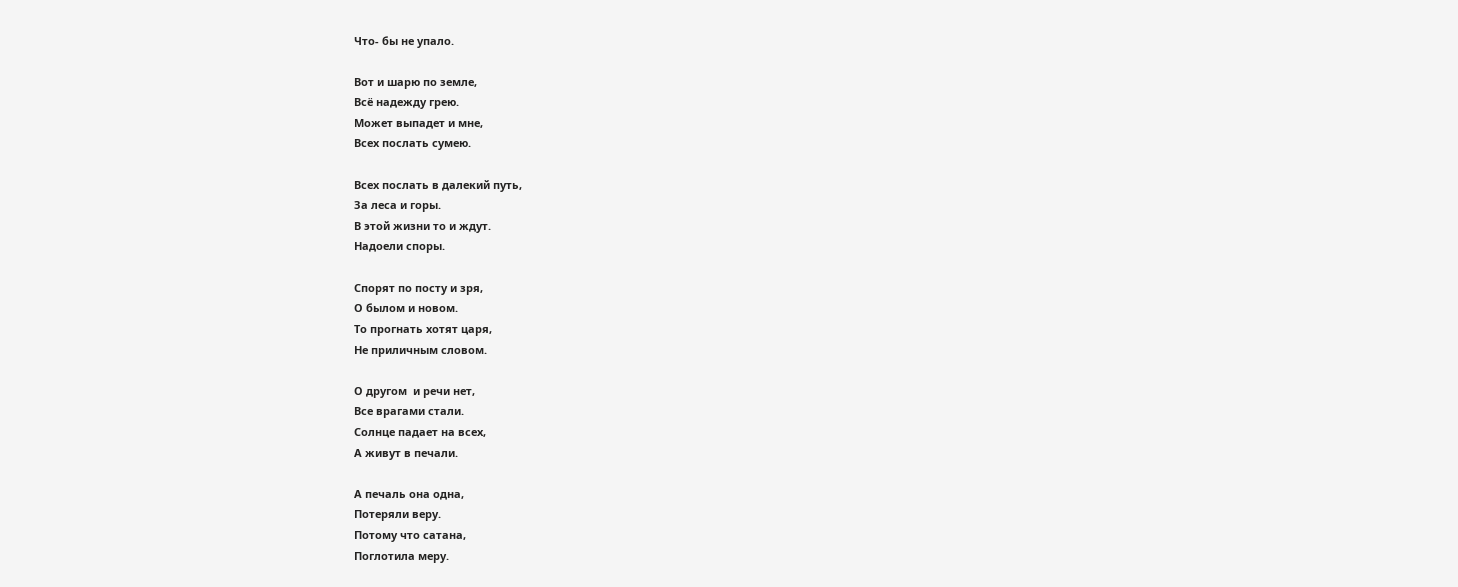Что- бы не упало.

Вот и шарю по земле,
Всё надежду грею.
Может выпадет и мне,
Всех послать сумею.

Всех послать в далекий путь,
За леса и горы.
В этой жизни то и ждут.
Надоели споры.

Спорят по посту и зря,
О былом и новом.
То прогнать хотят царя,
Не приличным словом.

О другом  и речи нет,
Все врагами стали.
Солнце падает на всех,
А живут в печали.

А печаль она одна,
Потеряли веру.
Потому что сатана,
Поглотила меру.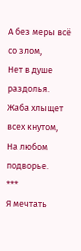А без меры всё со злом,
Нет в душе раздолья.
Жаба хлыщет всех кнутом,
На любом подворье.
***
Я мечтать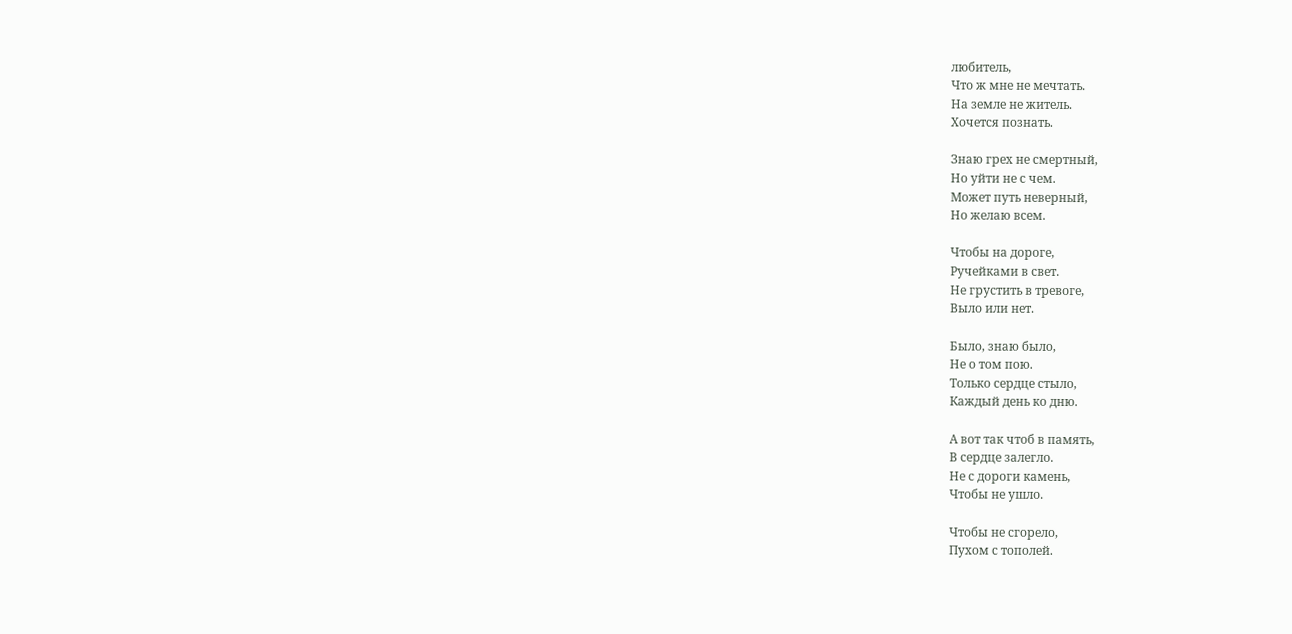любитель,
Что ж мне не мечтать.
На земле не житель.
Хочется познать.

Знаю грех не смертный,
Но уйти не с чем.
Может путь неверный,
Но желаю всем.

Чтобы на дороге,
Ручейками в свет.
Не грустить в тревоге,
Выло или нет.

Было, знаю было,
Не о том пою.
Только сердце стыло,
Каждый день ко дню.

А вот так чтоб в память,
В сердце залегло.
Не с дороги камень,
Чтобы не ушло.

Чтобы не сгорело,
Пухом с тополей.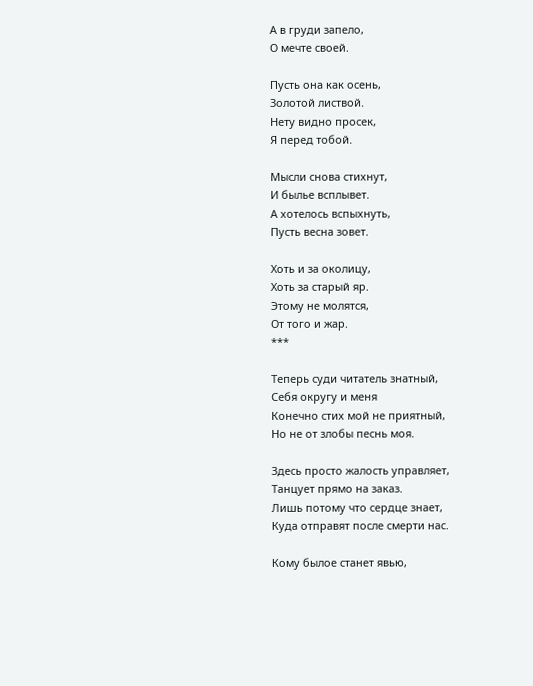А в груди запело,
О мечте своей.

Пусть она как осень,
Золотой листвой.
Нету видно просек,
Я перед тобой.

Мысли снова стихнут,
И былье всплывет.
А хотелось вспыхнуть,
Пусть весна зовет.

Хоть и за околицу,
Хоть за старый яр.
Этому не молятся,
От того и жар.
***

Теперь суди читатель знатный,
Себя округу и меня
Конечно стих мой не приятный,
Но не от злобы песнь моя.

Здесь просто жалость управляет,
Танцует прямо на заказ.
Лишь потому что сердце знает,
Куда отправят после смерти нас.

Кому былое станет явью,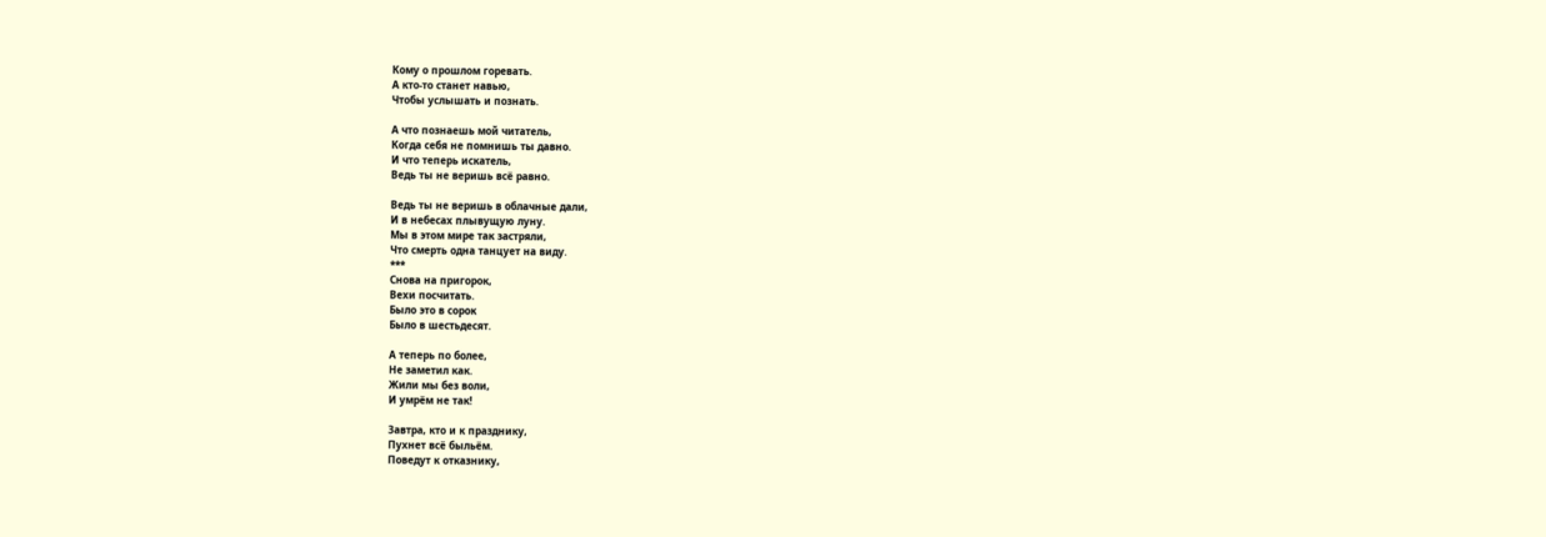Кому о прошлом горевать.
А кто-то станет навью,
Чтобы услышать и познать.

А что познаешь мой читатель,
Когда себя не помнишь ты давно.
И что теперь искатель,
Ведь ты не веришь всё равно.

Ведь ты не веришь в облачные дали,
И в небесах плывущую луну.
Мы в этом мире так застряли,
Что смерть одна танцует на виду.
***
Снова на пригорок,
Вехи посчитать.
Было это в сорок
Было в шестьдесят.

А теперь по более,
Не заметил как.
Жили мы без воли,
И умрём не так!

Завтра, кто и к празднику,
Пухнет всё быльём.
Поведут к отказнику,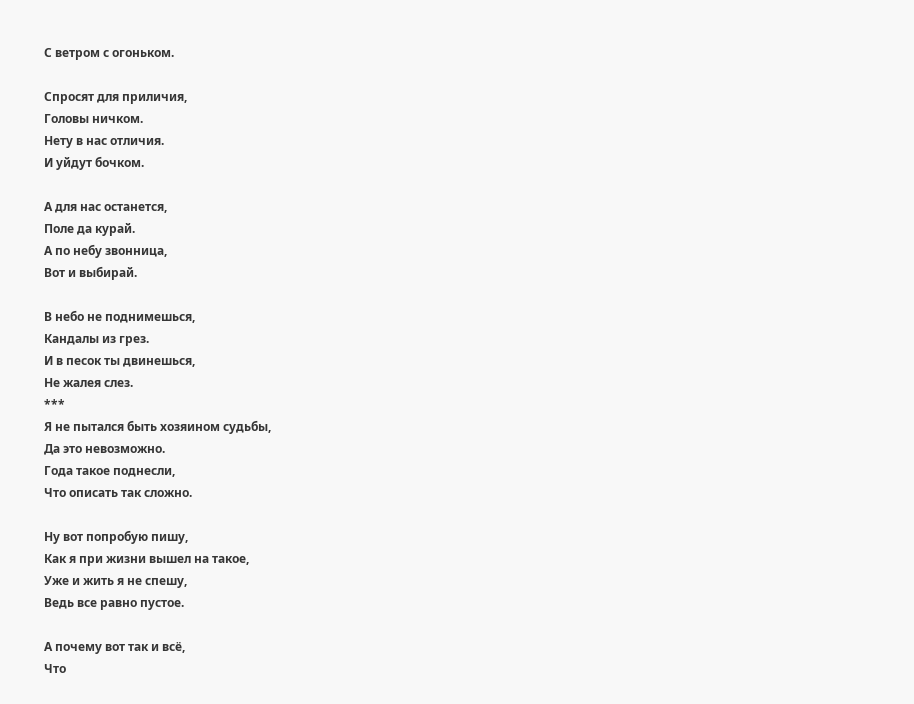С ветром с огоньком.

Спросят для приличия,
Головы ничком.
Нету в нас отличия.
И уйдут бочком.

А для нас останется,
Поле да курай.
А по небу звонница,
Вот и выбирай.

В небо не поднимешься,
Кандалы из грез.
И в песок ты двинешься,
Не жалея слез.
***
Я не пытался быть хозяином судьбы,
Да это невозможно.
Года такое поднесли,
Что описать так сложно.

Ну вот попробую пишу,
Как я при жизни вышел на такое,
Уже и жить я не спешу,
Ведь все равно пустое.

А почему вот так и всё,
Что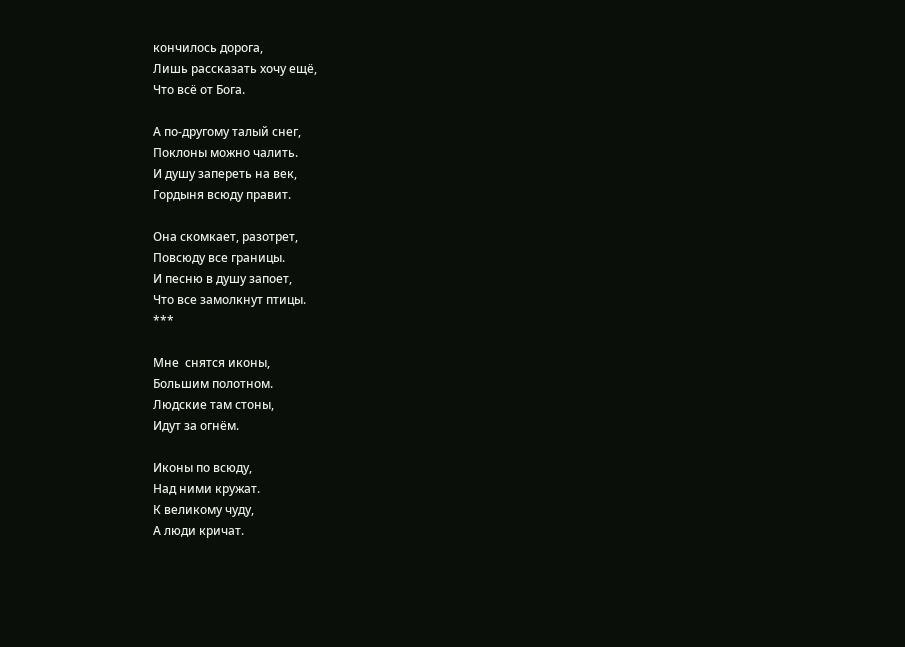кончилось дорога,
Лишь рассказать хочу ещё,
Что всё от Бога.

А по-другому талый снег,
Поклоны можно чалить.
И душу запереть на век,
Гордыня всюду правит.

Она скомкает, разотрет,
Повсюду все границы.
И песню в душу запоет,
Что все замолкнут птицы.
***

Мне  снятся иконы,
Большим полотном.
Людские там стоны,
Идут за огнём.

Иконы по всюду,
Над ними кружат.
К великому чуду,
А люди кричат.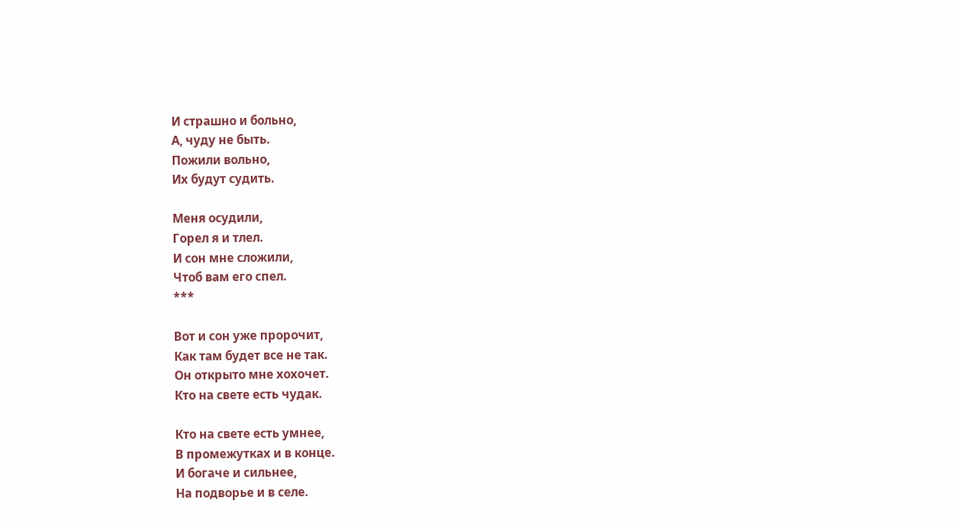И страшно и больно,
А, чуду не быть.
Пожили вольно,
Их будут судить.

Меня осудили,
Горел я и тлел.
И сон мне сложили,
Чтоб вам его спел.
***

Вот и сон уже пророчит,
Как там будет все не так.
Он открыто мне хохочет.
Кто на свете есть чудак.

Кто на свете есть умнее,
В промежутках и в конце.
И богаче и сильнее,
На подворье и в селе.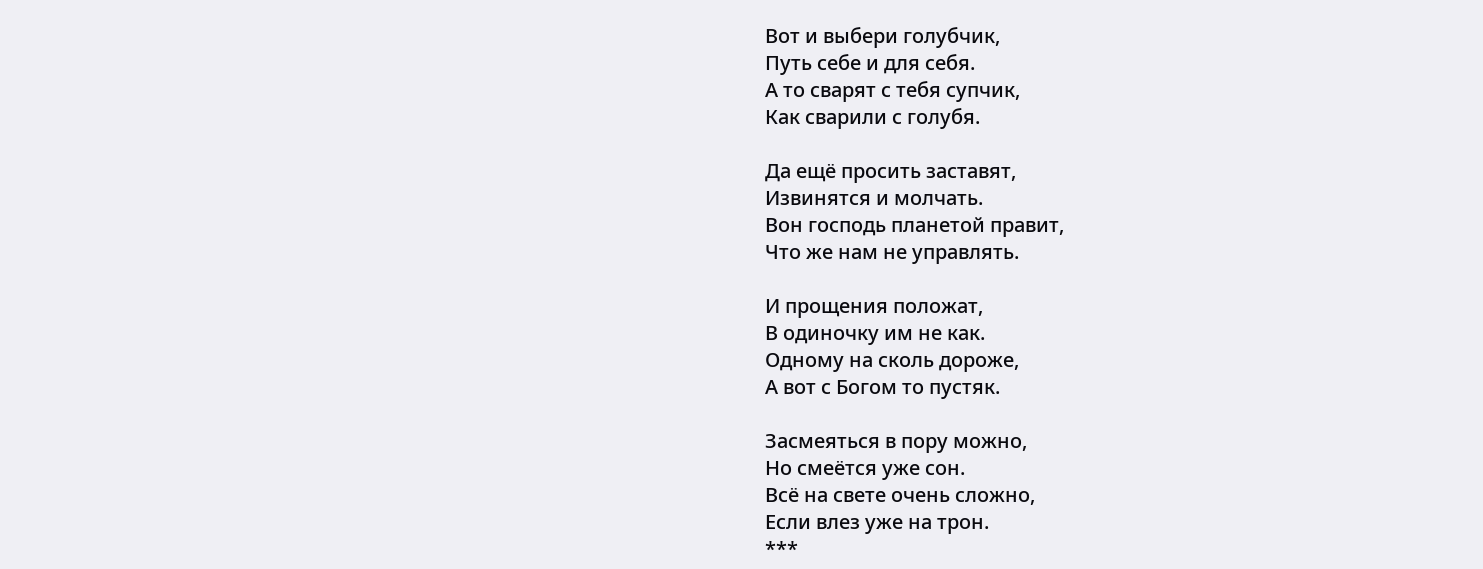Вот и выбери голубчик,
Путь себе и для себя.
А то сварят с тебя супчик,
Как сварили с голубя.

Да ещё просить заставят,
Извинятся и молчать.
Вон господь планетой правит,
Что же нам не управлять.

И прощения положат,
В одиночку им не как.
Одному на сколь дороже,
А вот с Богом то пустяк.

Засмеяться в пору можно,
Но смеётся уже сон.
Всё на свете очень сложно,
Если влез уже на трон.
***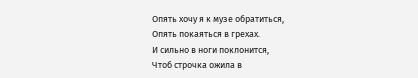Опять хочу я к музе обратиться,
Опять покаяться в грехах.
И сильно в ноги поклонится,
Чтоб строчка ожила в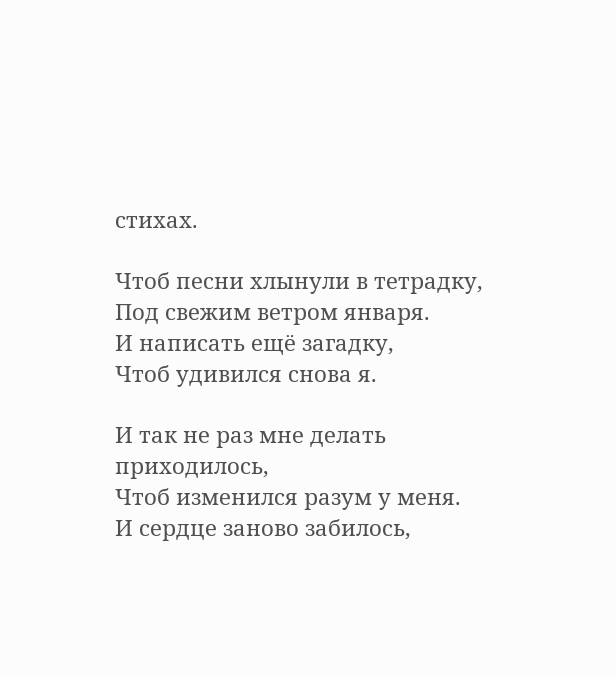стихах.

Чтоб песни хлынули в тетрадку,
Под свежим ветром января.
И написать ещё загадку,
Чтоб удивился снова я.

И так не раз мне делать приходилось,
Чтоб изменился разум у меня.
И сердце заново забилось,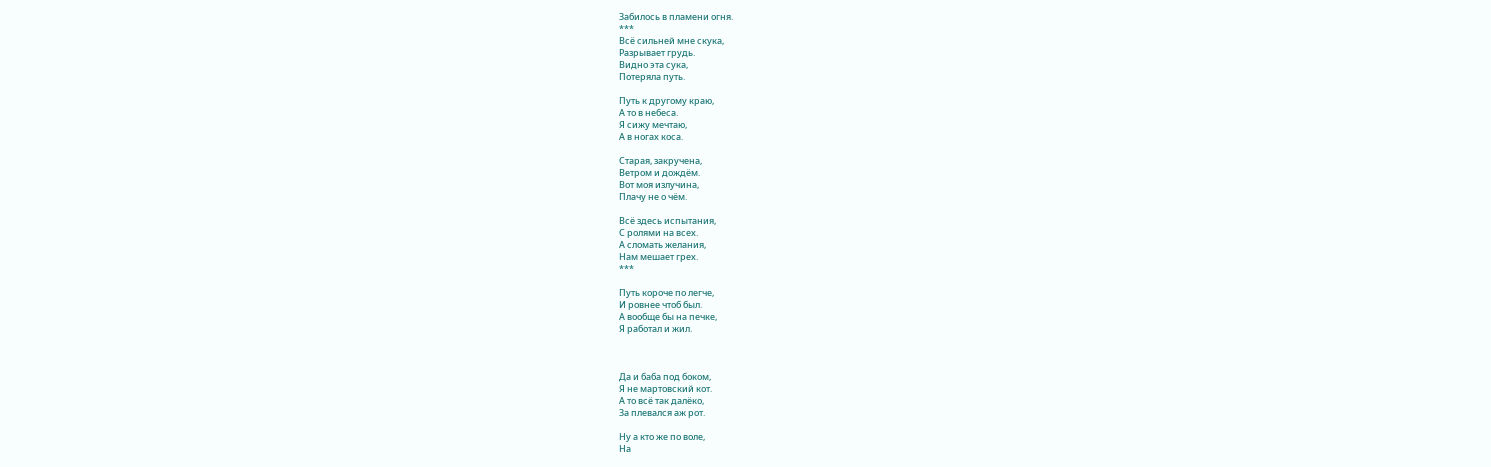Забилось в пламени огня.
***
Всё сильней мне скука,
Разрывает грудь.
Видно эта сука,
Потеряла путь.

Путь к другому краю,
А то в небеса.
Я сижу мечтаю,
А в ногах коса.

Старая, закручена,
Ветром и дождём.
Вот моя излучина,
Плачу не о чём.

Всё здесь испытания,
С ролями на всех.
А сломать желания,
Нам мешает грех.
***

Путь короче по легче,
И ровнее чтоб был.
А вообще бы на печке,
Я работал и жил.



Да и баба под боком,
Я не мартовский кот.
А то всё так далёко,
За плевался аж рот.

Ну а кто же по воле,
На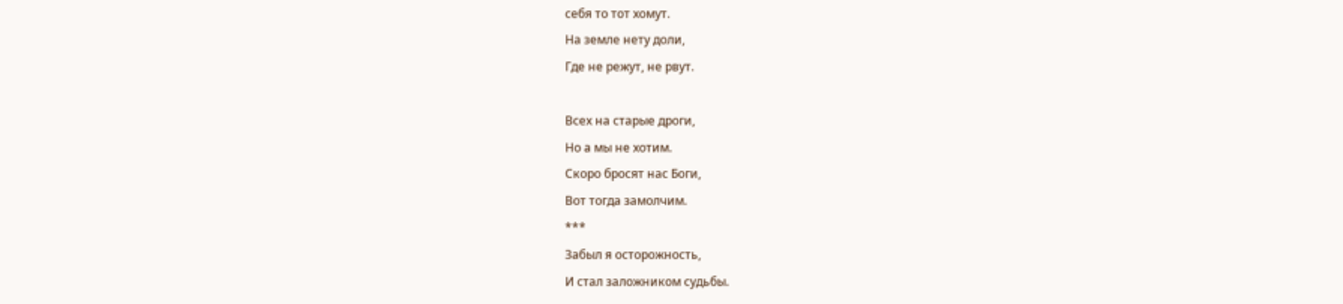себя то тот хомут.
На земле нету доли,
Где не режут, не рвут.

Всех на старые дроги,
Но а мы не хотим.
Скоро бросят нас Боги,
Вот тогда замолчим.
***
Забыл я осторожность,
И стал заложником судьбы.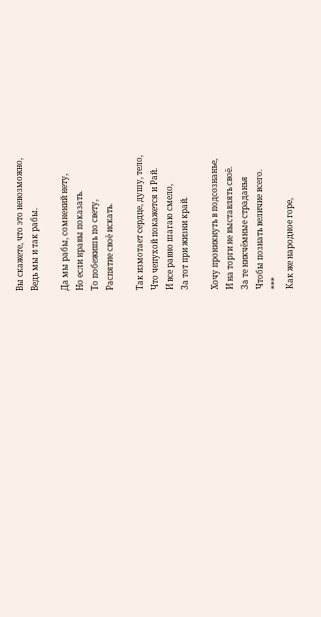Вы скажете, что это невозможно,
Ведь мы и так рабы.

Да мы рабы, сомнений нету,
Но если нравы показать.
То побежишь по свету,
Распятие своё искать.

Так измотает сердце, душу, тело,
Что чепухой покажется и Рай.
И все равно шагаю смело,
За тот при жизни край.

Хочу проникнуть в подсознанье,
И на торги не выставлять своё.
За те никчёмные страданья
Чтобы познать величие всего.
***
Как же народное горе,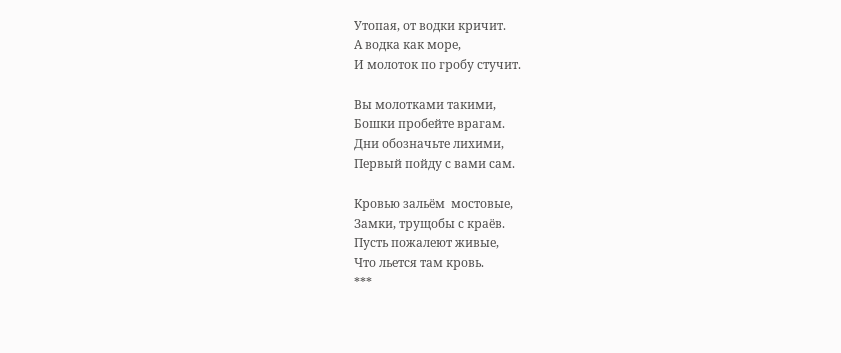Утопая, от водки кричит.
А водка как море,
И молоток по гробу стучит.

Вы молотками такими,
Бошки пробейте врагам.
Дни обозначьте лихими,
Первый пойду с вами сам.

Кровью зальём  мостовые,
Замки, трущобы с краёв.
Пусть пожалеют живые,
Что льется там кровь.
***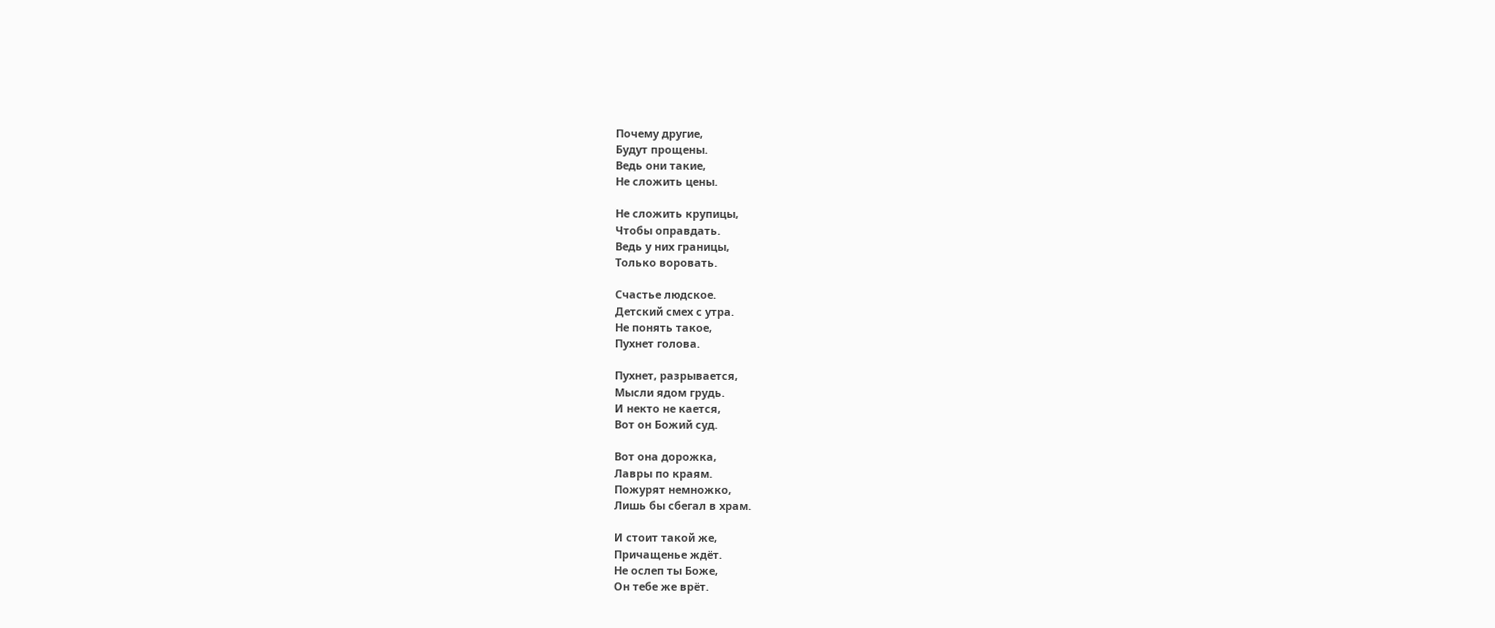Почему другие,
Будут прощены.
Ведь они такие,
Не сложить цены.

Не сложить крупицы,
Чтобы оправдать.
Ведь у них границы,
Только воровать.

Счастье людское.
Детский смех с утра.
Не понять такое,
Пухнет голова.

Пухнет, разрывается,
Мысли ядом грудь.
И некто не кается,
Вот он Божий суд.

Вот она дорожка,
Лавры по краям.
Пожурят немножко,
Лишь бы сбегал в храм.

И стоит такой же,
Причащенье ждёт.
Не ослеп ты Боже,
Он тебе же врёт.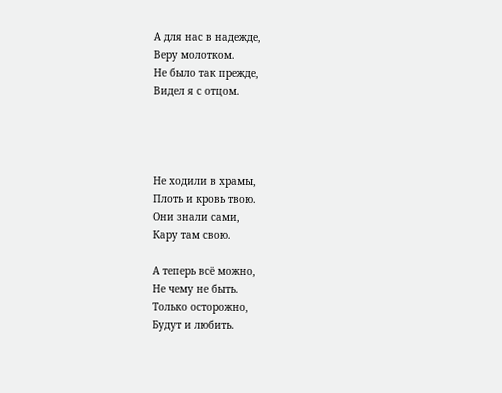А для нас в надежде,
Веру молотком.
Не было так прежде,
Видел я с отцом.




Не ходили в храмы,
Плоть и кровь твою.
Они знали сами,
Кару там свою.

А теперь всё можно,
Не чему не быть.
Только осторожно,
Будут и любить.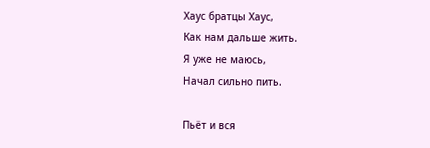Хаус братцы Хаус,
Как нам дальше жить.
Я уже не маюсь,
Начал сильно пить.

Пьёт и вся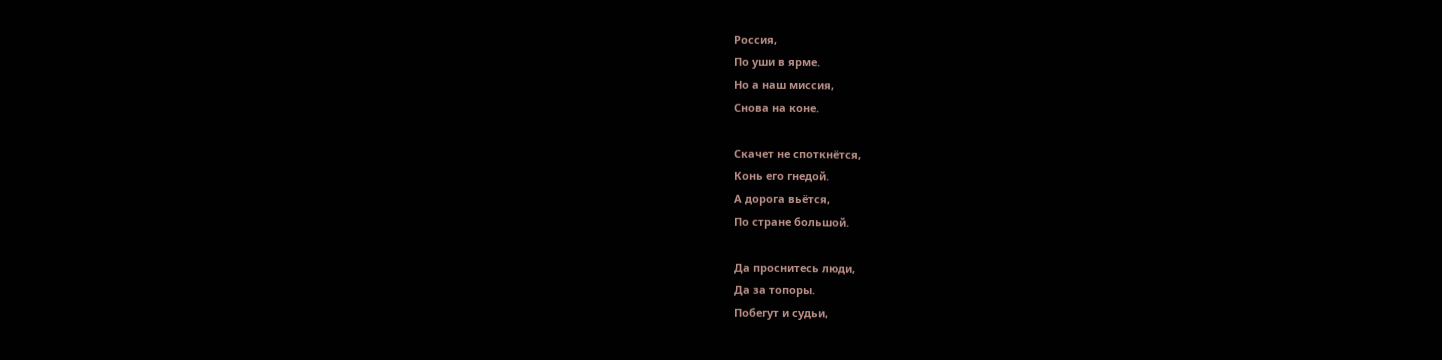Россия,
По уши в ярме.
Но а наш миссия,
Снова на коне.

Скачет не споткнётся,
Конь его гнедой.
А дорога вьётся,
По стране большой.

Да проснитесь люди,
Да за топоры.
Побегут и судьи,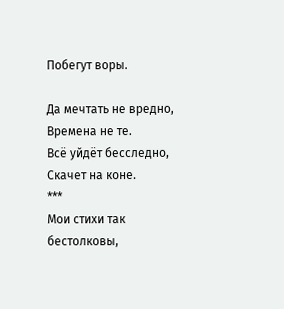Побегут воры.

Да мечтать не вредно,
Времена не те.
Всё уйдёт бесследно,
Скачет на коне.
***
Мои стихи так бестолковы,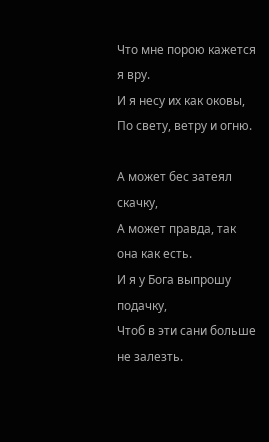Что мне порою кажется я вру.
И я несу их как оковы,
По свету, ветру и огню.

А может бес затеял скачку,
А может правда, так она как есть.
И я у Бога выпрошу подачку,
Чтоб в эти сани больше не залезть.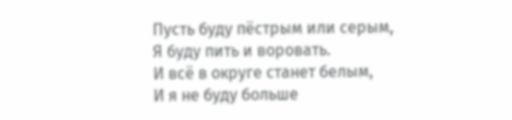Пусть буду пёстрым или серым,
Я буду пить и воровать.
И всё в округе станет белым,
И я не буду больше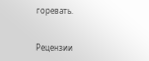горевать.


Рецензии